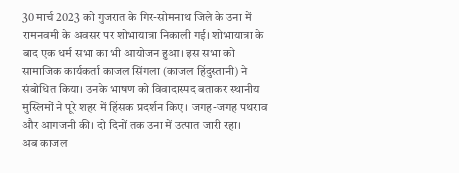30 मार्च 2023 को गुजरात के गिर-सोमनाथ जिले के उना में रामनवमी के अवसर पर शोभायात्रा निकाली गई। शोभायात्रा के बाद एक धर्म सभा का भी आयोजन हुआ। इस सभा को सामाजिक कार्यकर्ता काजल सिंगला (काजल हिंदुस्तानी) ने संबोधित किया। उनके भाषण को विवादास्पद बताकर स्थानीय मुस्लिमों ने पूरे शहर में हिंसक प्रदर्शन किए। जगह-जगह पथराव और आगजनी की। दो दिनों तक उना में उत्पात जारी रहा।
अब काजल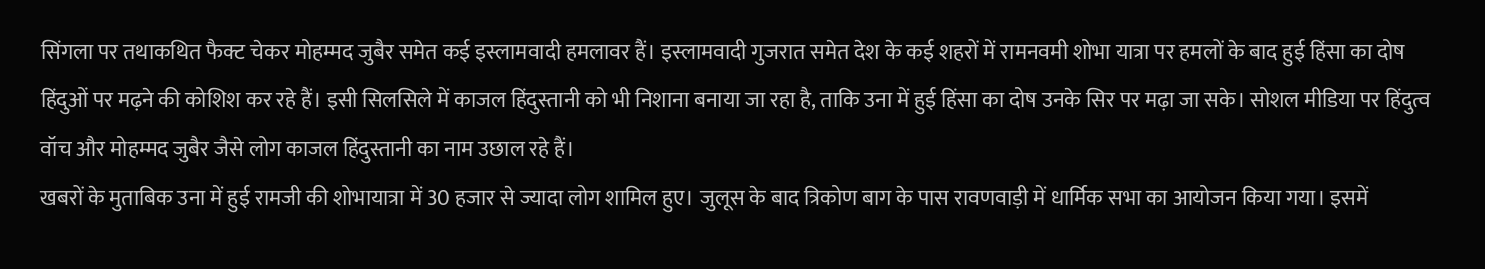सिंगला पर तथाकथित फैक्ट चेकर मोहम्मद जुबैर समेत कई इस्लामवादी हमलावर हैं। इस्लामवादी गुजरात समेत देश के कई शहरों में रामनवमी शोभा यात्रा पर हमलों के बाद हुई हिंसा का दोष हिंदुओं पर मढ़ने की कोशिश कर रहे हैं। इसी सिलसिले में काजल हिंदुस्तानी को भी निशाना बनाया जा रहा है, ताकि उना में हुई हिंसा का दोष उनके सिर पर मढ़ा जा सके। सोशल मीडिया पर हिंदुत्व वॉच और मोहम्मद जुबैर जैसे लोग काजल हिंदुस्तानी का नाम उछाल रहे हैं।
खबरों के मुताबिक उना में हुई रामजी की शोभायात्रा में 30 हजार से ज्यादा लोग शामिल हुए। जुलूस के बाद त्रिकोण बाग के पास रावणवाड़ी में धार्मिक सभा का आयोजन किया गया। इसमें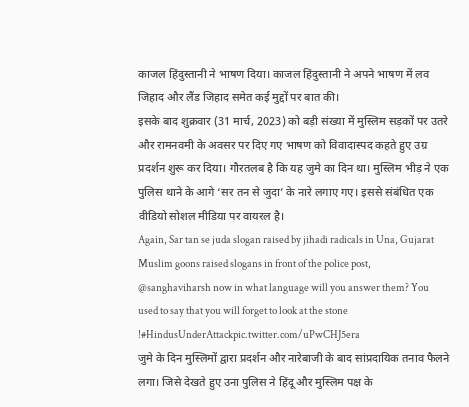काजल हिंदुस्तानी ने भाषण दिया। काजल हिंदुस्तानी ने अपने भाषण में लव जिहाद और लैंड जिहाद समेत कई मुद्दों पर बात की।
इसके बाद शुक्रवार (31 मार्च, 2023) को बड़ी संख्या में मुस्लिम सड़कों पर उतरे और रामनवमी के अवसर पर दिए गए भाषण को विवादास्पद कहते हुए उग्र प्रदर्शन शुरू कर दिया। गौरतलब है कि यह जुमे का दिन था। मुस्लिम भीड़ ने एक पुलिस थाने के आगे ‘सर तन से जुदा’ के नारे लगाए गए। इससे संबंधित एक वीडियो सोशल मीडिया पर वायरल है।
Again, Sar tan se juda slogan raised by jihadi radicals in Una, Gujarat Muslim goons raised slogans in front of the police post, @sanghaviharsh now in what language will you answer them? You used to say that you will forget to look at the stone !#HindusUnderAttackpic.twitter.com/uPwCHJ5era
जुमे के दिन मुस्लिमों द्वारा प्रदर्शन और नारेबाजी के बाद सांप्रदायिक तनाव फैलने लगा। जिसे देखते हुए उना पुलिस ने हिंदू और मुस्लिम पक्ष के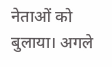नेताओं को बुलाया। अगले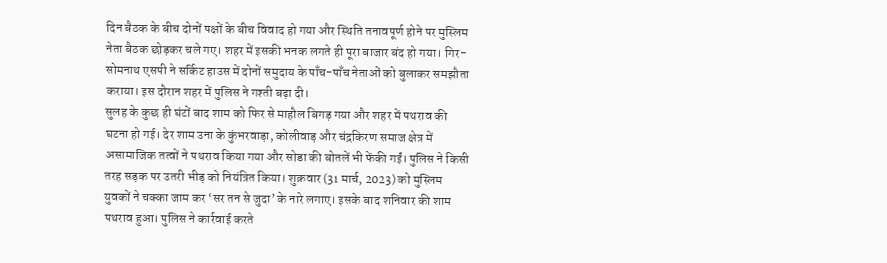दिन बैठक के बीच दोनों पक्षों के बीच विवाद हो गया और स्थिति तनावपूर्ण होने पर मुस्लिम नेता बैठक छोड़कर चले गए। शहर में इसकी भनक लगते ही पूरा बाजार बंद हो गया। गिर-सोमनाथ एसपी ने सर्किट हाउस में दोनों समुदाय के पाँच-पाँच नेताओं को बुलाकर समझौता कराया। इस दौरान शहर में पुलिस ने गश्ती बढ़ा दी।
सुलह के कुछ ही घंटों बाद शाम को फिर से माहौल बिगड़ गया और शहर में पथराव की घटना हो गई। देर शाम उना के कुंभरवाड़ा, कोलीवाड़ और चंद्रकिरण समाज क्षेत्र में असामाजिक तत्वों ने पथराव किया गया और सोडा की बोतलें भी फेंकी गईं। पुलिस ने किसी तरह सड़क पर उतरी भीड़ को नियंत्रित किया। शुक्रवार (31 मार्च, 2023) को मुस्लिम युवकों ने चक्का जाम कर ‘सर तन से जुदा’ के नारे लगाए। इसके बाद शनिवार की शाम पथराव हुआ। पुलिस ने कार्रवाई करते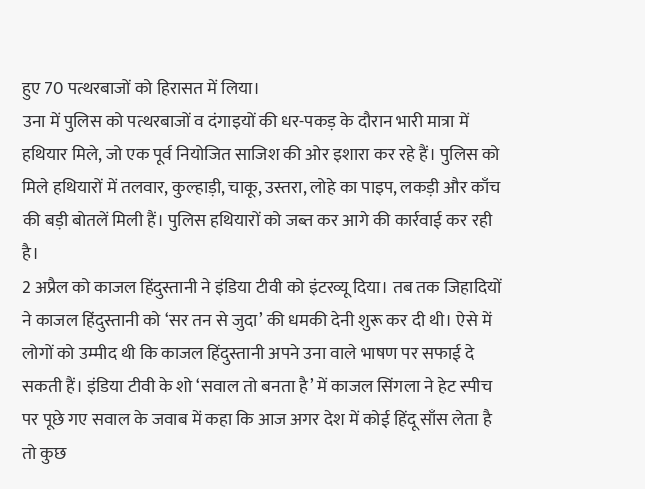हुए 70 पत्थरबाजों को हिरासत में लिया।
उना में पुलिस को पत्थरबाजों व दंगाइयों की धर-पकड़ के दौरान भारी मात्रा में हथियार मिले, जो एक पूर्व नियोजित साजिश की ओर इशारा कर रहे हैं। पुलिस को मिले हथियारों में तलवार, कुल्हाड़ी, चाकू, उस्तरा, लोहे का पाइप, लकड़ी और काँच की बड़ी बोतलें मिली हैं। पुलिस हथियारों को जब्त कर आगे की कार्रवाई कर रही है।
2 अप्रैल को काजल हिंदुस्तानी ने इंडिया टीवी को इंटरव्यू दिया। तब तक जिहादियों ने काजल हिंदुस्तानी को ‘सर तन से जुदा’ की धमकी देनी शुरू कर दी थी। ऐसे में लोगों को उम्मीद थी कि काजल हिंदुस्तानी अपने उना वाले भाषण पर सफाई दे सकती हैं। इंडिया टीवी के शो ‘सवाल तो बनता है’ में काजल सिंगला ने हेट स्पीच पर पूछे गए सवाल के जवाब में कहा कि आज अगर देश में कोई हिंदू साँस लेता है तो कुछ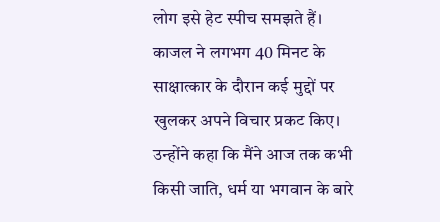लोग इसे हेट स्पीच समझते हैं।
काजल ने लगभग 40 मिनट के साक्षात्कार के दौरान कई मुद्दों पर खुलकर अपने विचार प्रकट किए। उन्होंने कहा कि मैंने आज तक कभी किसी जाति, धर्म या भगवान के बारे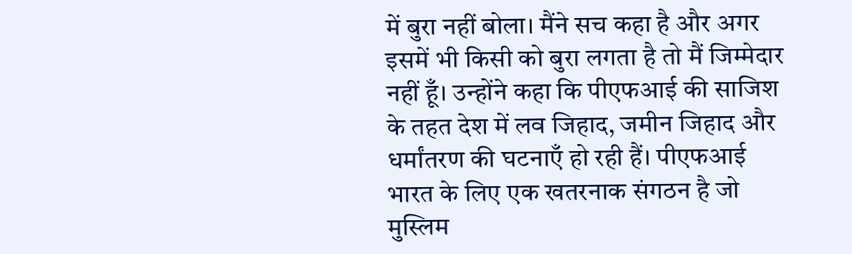में बुरा नहीं बोला। मैंने सच कहा है और अगर इसमें भी किसी को बुरा लगता है तो मैं जिम्मेदार नहीं हूँ। उन्होंने कहा कि पीएफआई की साजिश के तहत देश में लव जिहाद, जमीन जिहाद और धर्मांतरण की घटनाएँ हो रही हैं। पीएफआई भारत के लिए एक खतरनाक संगठन है जो मुस्लिम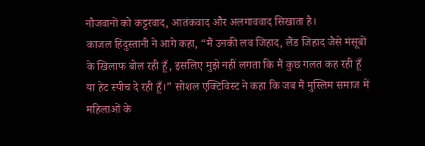नौजवानों को कट्टरवाद, आतंकवाद और अलगाववाद सिखाता है।
काजल हिंदुस्तानी ने आगे कहा, “मैं उनकी लव जिहाद, लैंड जिहाद जैसे मंसूबों के खिलाफ बोल रही हूँ, इसलिए मुझे नहीं लगता कि मैं कुछ गलत कह रही हूँ या हेट स्पीच दे रही हूँ।” सोशल एक्टिविस्ट ने कहा कि जब मैं मुस्लिम समाज में महिलाओं के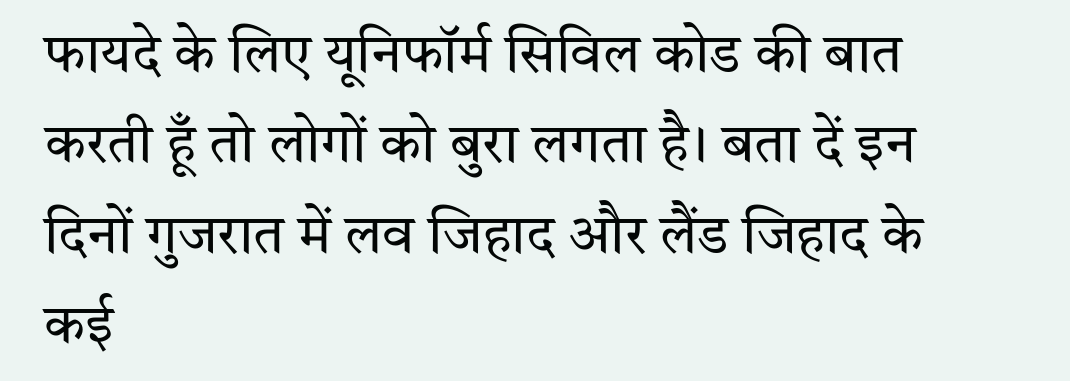फायदे के लिए यूनिफॉर्म सिविल कोड की बात करती हूँ तो लोगों को बुरा लगता है। बता दें इन दिनों गुजरात में लव जिहाद और लैंड जिहाद के कई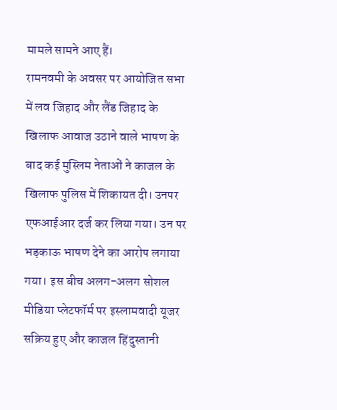मामले सामने आए हैं।
रामनवमी के अवसर पर आयोजित सभा में लव जिहाद और लैंड जिहाद के खिलाफ आवाज उठाने वाले भाषण के बाद कई मुस्लिम नेताओं ने काजल के खिलाफ पुलिस में शिकायत दी। उनपर एफआईआर दर्ज कर लिया गया। उन पर भड़काऊ भाषण देने का आरोप लगाया गया। इस बीच अलग-अलग सोशल मीडिया प्लेटफॉर्म पर इस्लामवादी यूजर सक्रिय हुए और काजल हिंदुस्तानी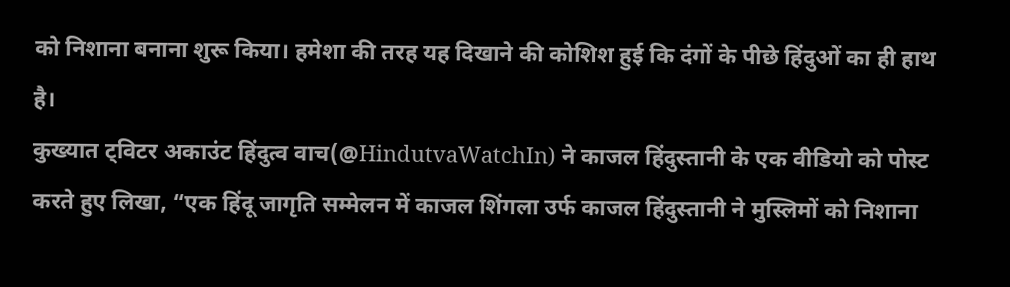को निशाना बनाना शुरू किया। हमेशा की तरह यह दिखाने की कोशिश हुई कि दंगों के पीछे हिंदुओं का ही हाथ है।
कुख्यात ट्विटर अकाउंट हिंदुत्व वाच(@HindutvaWatchIn) ने काजल हिंदुस्तानी के एक वीडियो को पोस्ट करते हुए लिखा, “एक हिंदू जागृति सम्मेलन में काजल शिंगला उर्फ काजल हिंदुस्तानी ने मुस्लिमों को निशाना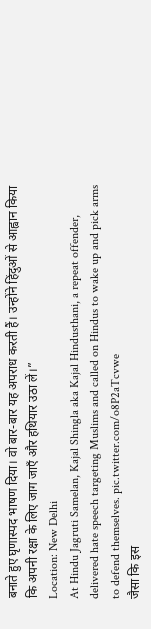बनाते हुए घृणास्पद भाषण दिया। वो बार-बार यह अपराध करती हैं। उन्होंने हिंदुओं से आह्वान किया कि अपनी रक्षा के लिए जाग जाएँ और हथियार उठा लें।”
Location: New Delhi
At Hindu Jagruti Samelan, Kajal Shingla aka Kajal Hindusthani, a repeat offender, delivered hate speech targeting Muslims and called on Hindus to wake up and pick arms to defend themselves. pic.twitter.com/o8P2aTcvwe
जैसा कि इस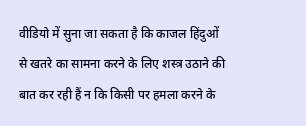वीडियो में सुना जा सकता है कि काजल हिंदुओं से खतरे का सामना करने के लिए शस्त्र उठाने की बात कर रही हैं न कि किसी पर हमला करने के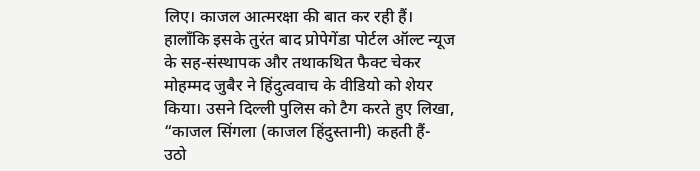लिए। काजल आत्मरक्षा की बात कर रही हैं। हालाँकि इसके तुरंत बाद प्रोपेगेंडा पोर्टल ऑल्ट न्यूज के सह-संस्थापक और तथाकथित फैक्ट चेकर मोहम्मद जुबैर ने हिंदुत्ववाच के वीडियो को शेयर किया। उसने दिल्ली पुलिस को टैग करते हुए लिखा, “काजल सिंगला (काजल हिंदुस्तानी) कहती हैं- उठो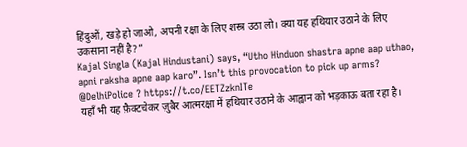हिंदुओं, खड़े हो जाओ, अपनी रक्षा के लिए शस्त्र उठा लो। क्या यह हथियार उठाने के लिए उकसाना नहीं है?”
Kajal Singla (Kajal Hindustani) says, “Utho Hinduon shastra apne aap uthao, apni raksha apne aap karo”. Isn’t this provocation to pick up arms? @DelhiPolice ? https://t.co/EETZzknITe
यहाँ भी यह फ़ैक्टचेकर ज़ुबैर आत्मरक्षा में हथियार उठाने के आह्वान को भड़काऊ बता रहा है।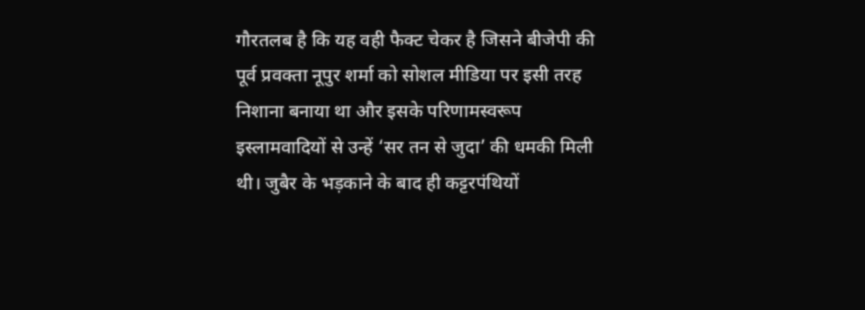गौरतलब है कि यह वही फैक्ट चेकर है जिसने बीजेपी की पूर्व प्रवक्ता नूपुर शर्मा को सोशल मीडिया पर इसी तरह निशाना बनाया था और इसके परिणामस्वरूप इस्लामवादियों से उन्हें ‘सर तन से जुदा’ की धमकी मिली थी। जुबैर के भड़काने के बाद ही कट्टरपंथियों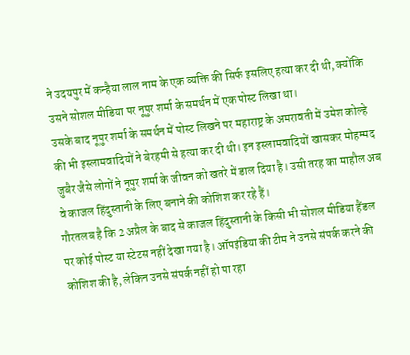ने उदयपुर में कन्हैया लाल नाम के एक व्यक्ति की सिर्फ इसलिए हत्या कर दी थी, क्योंकि उसने सोशल मीडिया पर नूपुर शर्मा के समर्थन में एक पोस्ट लिखा था।
उसके बाद नूपुर शर्मा के समर्थन में पोस्ट लिखने पर महाराष्ट्र के अमरावती में उमेश कोल्हे की भी इस्लामवादियों ने बेरहमी से हत्या कर दी थी। इन इस्लामवादियों खासकर मोहम्मद जुबैर जैसे लोगों ने नूपुर शर्मा के जीवन को खतरे में डाल दिया है। उसी तरह का माहौल अब वे काजल हिंदुस्तानी के लिए बनाने की कोशिश कर रहे हैं।
गौरतलब है कि 2 अप्रैल के बाद से काजल हिंदुस्तानी के किसी भी सोशल मीडिया हैंडल पर कोई पोस्ट या स्टेटस नहीं देखा गया है। ऑपइंडिया की टीम ने उनसे संपर्क करने की कोशिश की है, लेकिन उनसे संपर्क नहीं हो पा रहा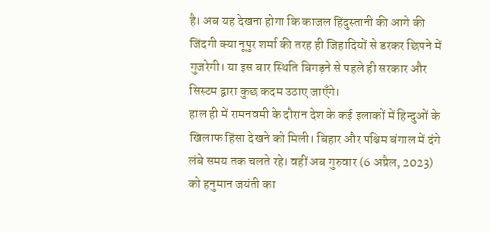है। अब यह देखना होगा कि काजल हिंदुस्तानी की आगे की जिंदगी क्या नूपुर शर्मा की तरह ही जिहादियों से डरकर छिपने में गुजरेगी। या इस बार स्थिति बिगड़ने से पहले ही सरकार और सिस्टम द्वारा कुछ कदम उठाए जाएँगे।
हाल ही में रामनवमी के दौरान देश के कई इलाकों में हिन्दुओं के खिलाफ हिंसा देखने को मिली। बिहार और पश्चिम बंगाल में दंगे लंबे समय तक चलते रहे। वहीं अब गुरुवार (6 अप्रैल, 2023) को हनुमान जयंती का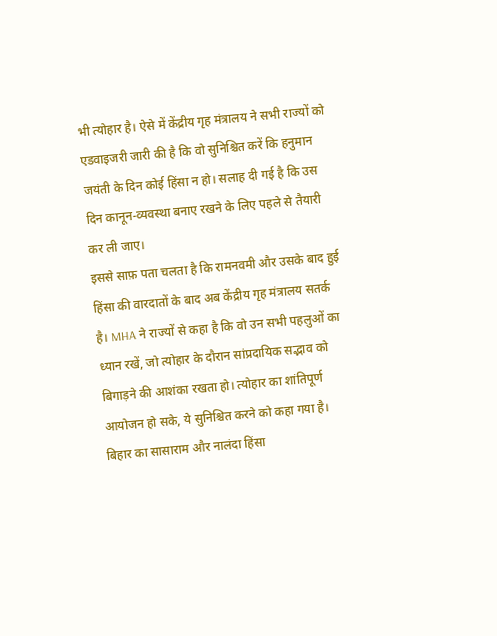भी त्योहार है। ऐसे में केंद्रीय गृह मंत्रालय ने सभी राज्यों को एडवाइजरी जारी की है कि वो सुनिश्चित करें कि हनुमान जयंती के दिन कोई हिंसा न हो। सलाह दी गई है कि उस दिन कानून-व्यवस्था बनाए रखने के लिए पहले से तैयारी कर ली जाए।
इससे साफ़ पता चलता है कि रामनवमी और उसके बाद हुई हिंसा की वारदातों के बाद अब केंद्रीय गृह मंत्रालय सतर्क है। MHA ने राज्यों से कहा है कि वो उन सभी पहलुओं का ध्यान रखें, जो त्योहार के दौरान सांप्रदायिक सद्भाव को बिगाड़ने की आशंका रखता हो। त्योहार का शांतिपूर्ण आयोजन हो सके, ये सुनिश्चित करने को कहा गया है। बिहार का सासाराम और नालंदा हिंसा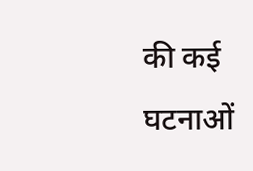की कई घटनाओं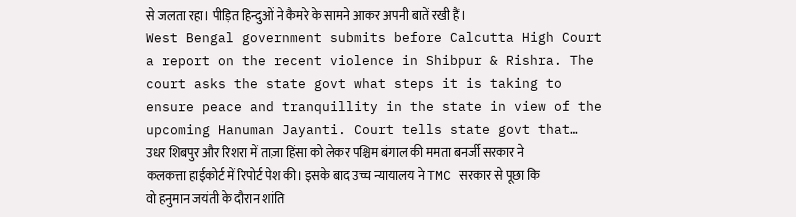से जलता रहा। पीड़ित हिन्दुओं ने कैमरे के सामने आकर अपनी बातें रखी हैं।
West Bengal government submits before Calcutta High Court a report on the recent violence in Shibpur & Rishra. The court asks the state govt what steps it is taking to ensure peace and tranquillity in the state in view of the upcoming Hanuman Jayanti. Court tells state govt that…
उधर शिबपुर और रिशरा में ताज़ा हिंसा को लेकर पश्चिम बंगाल की ममता बनर्जी सरकार ने कलकत्ता हाईकोर्ट में रिपोर्ट पेश की। इसके बाद उच्च न्यायालय ने TMC सरकार से पूछा कि वो हनुमान जयंती के दौरान शांति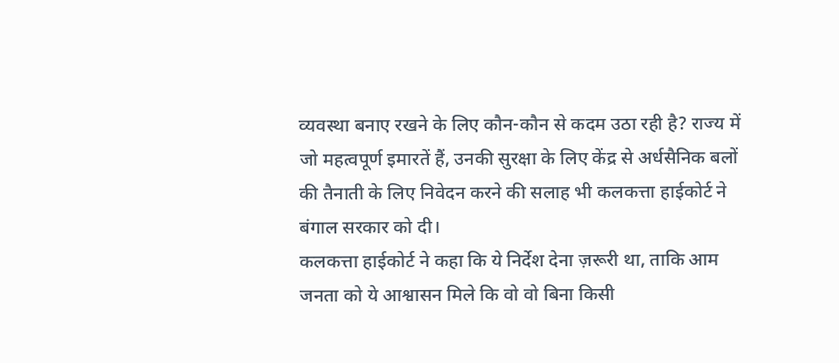व्यवस्था बनाए रखने के लिए कौन-कौन से कदम उठा रही है? राज्य में जो महत्वपूर्ण इमारतें हैं, उनकी सुरक्षा के लिए केंद्र से अर्धसैनिक बलों की तैनाती के लिए निवेदन करने की सलाह भी कलकत्ता हाईकोर्ट ने बंगाल सरकार को दी।
कलकत्ता हाईकोर्ट ने कहा कि ये निर्देश देना ज़रूरी था, ताकि आम जनता को ये आश्वासन मिले कि वो वो बिना किसी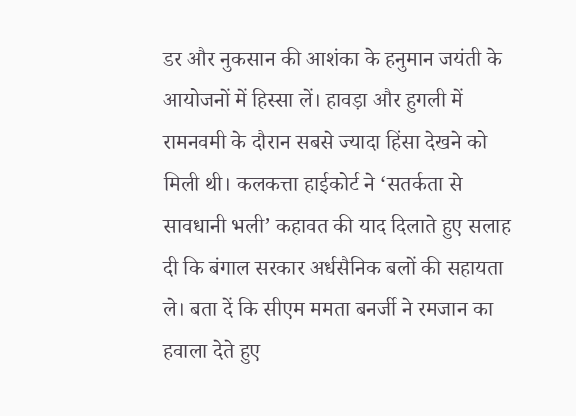डर और नुकसान की आशंका के हनुमान जयंती के आयोजनों में हिस्सा लें। हावड़ा और हुगली में रामनवमी के दौरान सबसे ज्यादा हिंसा देखने को मिली थी। कलकत्ता हाईकोर्ट ने ‘सतर्कता से सावधानी भली’ कहावत की याद दिलाते हुए सलाह दी कि बंगाल सरकार अर्धसैनिक बलों की सहायता ले। बता दें कि सीएम ममता बनर्जी ने रमजान का हवाला देते हुए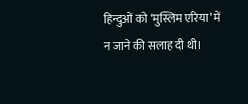हिन्दुओं को ‘मुस्लिम एरिया’ में न जाने की सलाह दी थी।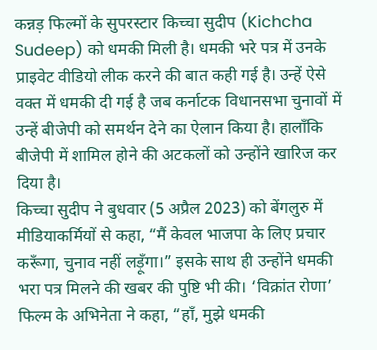कन्नड़ फिल्मों के सुपरस्टार किच्चा सुदीप (Kichcha Sudeep) को धमकी मिली है। धमकी भरे पत्र में उनके प्राइवेट वीडियो लीक करने की बात कही गई है। उन्हें ऐसे वक्त में धमकी दी गई है जब कर्नाटक विधानसभा चुनावों में उन्हें बीजेपी को समर्थन देने का ऐलान किया है। हालाँकि बीजेपी में शामिल होने की अटकलों को उन्होंने खारिज कर दिया है।
किच्चा सुदीप ने बुधवार (5 अप्रैल 2023) को बेंगलुरु में मीडियाकर्मियों से कहा, “मैं केवल भाजपा के लिए प्रचार करूँगा, चुनाव नहीं लड़ूँगा।” इसके साथ ही उन्होंने धमकी भरा पत्र मिलने की खबर की पुष्टि भी की। ‘विक्रांत रोणा’ फिल्म के अभिनेता ने कहा, “हाँ, मुझे धमकी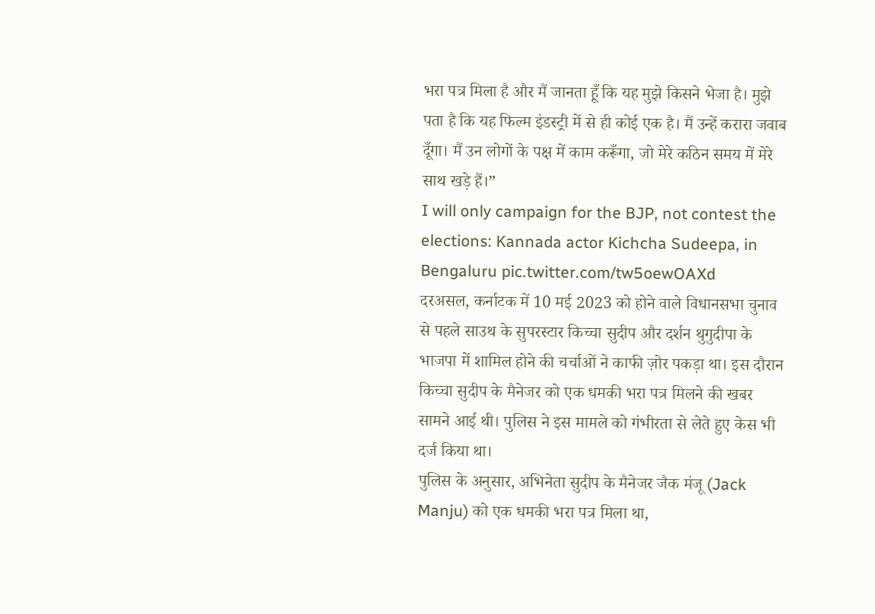भरा पत्र मिला है और मैं जानता हूँ कि यह मुझे किसने भेजा है। मुझे पता है कि यह फिल्म इंडस्ट्री में से ही कोई एक है। मैं उन्हें करारा जवाब दूँगा। मैं उन लोगों के पक्ष में काम करूँगा, जो मेरे कठिन समय में मेरे साथ खड़े हैं।”
I will only campaign for the BJP, not contest the elections: Kannada actor Kichcha Sudeepa, in Bengaluru pic.twitter.com/tw5oewOAXd
दरअसल, कर्नाटक में 10 मई 2023 को होने वाले विधानसभा चुनाव से पहले साउथ के सुपरस्टार किच्चा सुदीप और दर्शन थुगुदीपा के भाजपा में शामिल होने की चर्चाओं ने काफी ज़ोर पकड़ा था। इस दौरान किच्चा सुदीप के मैनेजर को एक धमकी भरा पत्र मिलने की खबर सामने आई थी। पुलिस ने इस मामले को गंभीरता से लेते हुए केस भी दर्ज किया था।
पुलिस के अनुसार, अभिनेता सुदीप के मैनेजर जैक मंजू (Jack Manju) को एक धमकी भरा पत्र मिला था,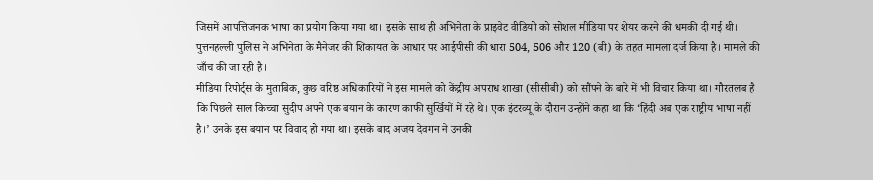जिसमें आपत्तिजनक भाषा का प्रयोग किया गया था। इसके साथ ही अभिनेता के प्राइवेट वीडियो को सोशल मीडिया पर शेयर करने की धमकी दी गई थी। पुत्तनहल्ली पुलिस ने अभिनेता के मैनेजर की शिकायत के आधार पर आईपीसी की धारा 504, 506 और 120 (बी) के तहत मामला दर्ज किया है। मामले की जाँच की जा रही है।
मीडिया रिपोर्ट्स के मुताबिक, कुछ वरिष्ठ अधिकारियों ने इस मामले को केंद्रीय अपराध शाखा (सीसीबी) को सौंपने के बारे में भी विचार किया था। गौरतलब है कि पिछले साल किच्चा सुदीप अपने एक बयान के कारण काफी सुर्खियों में रहे थे। एक इंटरव्यू के दौरान उन्होंने कहा था कि ‘हिंदी अब एक राष्ट्रीय भाषा नहीं है।’ उनके इस बयान पर विवाद हो गया था। इसके बाद अजय देवगन ने उनकी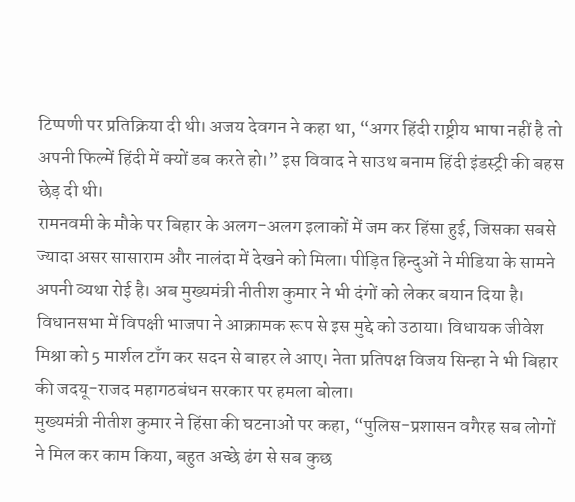टिप्पणी पर प्रतिक्रिया दी थी। अजय देवगन ने कहा था, “अगर हिंदी राष्ट्रीय भाषा नहीं है तो अपनी फिल्में हिंदी में क्यों डब करते हो।” इस विवाद ने साउथ बनाम हिंदी इंडस्ट्री की बहस छेड़ दी थी।
रामनवमी के मौके पर बिहार के अलग-अलग इलाकों में जम कर हिंसा हुई, जिसका सबसे ज्यादा असर सासाराम और नालंदा में देखने को मिला। पीड़ित हिन्दुओं ने मीडिया के सामने अपनी व्यथा रोई है। अब मुख्यमंत्री नीतीश कुमार ने भी दंगों को लेकर बयान दिया है। विधानसभा में विपक्षी भाजपा ने आक्रामक रूप से इस मुद्दे को उठाया। विधायक जीवेश मिश्रा को 5 मार्शल टाँग कर सदन से बाहर ले आए। नेता प्रतिपक्ष विजय सिन्हा ने भी बिहार की जदयू-राजद महागठबंधन सरकार पर हमला बोला।
मुख्यमंत्री नीतीश कुमार ने हिंसा की घटनाओं पर कहा, “पुलिस-प्रशासन वगैरह सब लोगों ने मिल कर काम किया, बहुत अच्छे ढंग से सब कुछ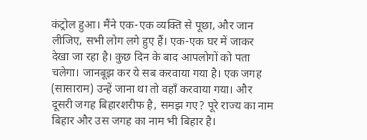कंट्रोल हुआ। मैंने एक-एक व्यक्ति से पूछा, और जान लीजिए, सभी लोग लगे हुए हैं। एक-एक घर में जाकर देखा जा रहा है। कुछ दिन के बाद आपलोगों को पता चलेगा। जानबूझ कर ये सब करवाया गया है। एक जगह (सासाराम) उन्हें जाना था तो वहाँ करवाया गया। और दूसरी जगह बिहारशरीफ है, समझ गए? पूरे राज्य का नाम बिहार और उस जगह का नाम भी बिहार है।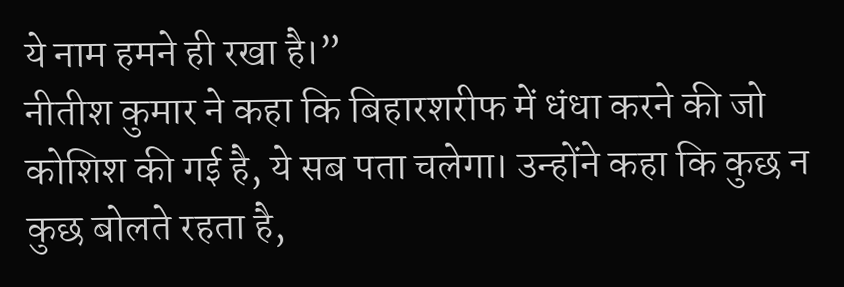ये नाम हमने ही रखा है।”
नीतीश कुमार ने कहा कि बिहारशरीफ में धंधा करने की जो कोशिश की गई है, ये सब पता चलेगा। उन्होंने कहा कि कुछ न कुछ बोलते रहता है,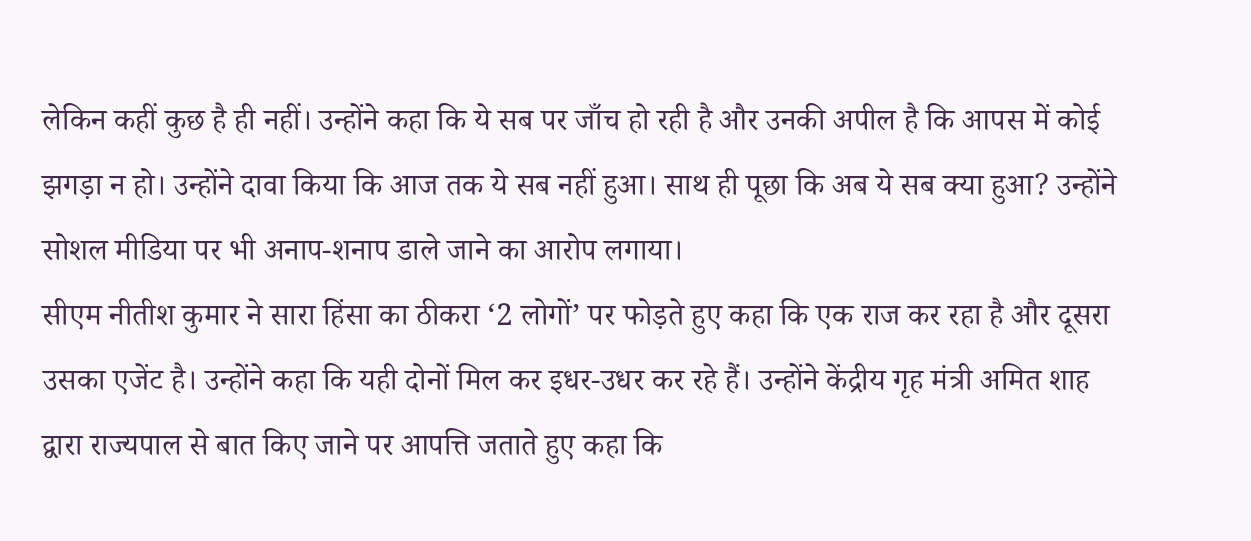लेकिन कहीं कुछ है ही नहीं। उन्होंने कहा कि ये सब पर जाँच हो रही है और उनकी अपील है कि आपस में कोई झगड़ा न हो। उन्होंने दावा किया कि आज तक ये सब नहीं हुआ। साथ ही पूछा कि अब ये सब क्या हुआ? उन्होंने सोशल मीडिया पर भी अनाप-शनाप डाले जाने का आरोप लगाया।
सीएम नीतीश कुमार ने सारा हिंसा का ठीकरा ‘2 लोगों’ पर फोड़ते हुए कहा कि एक राज कर रहा है और दूसरा उसका एजेंट है। उन्होंने कहा कि यही दोनों मिल कर इधर-उधर कर रहे हैं। उन्होंने केंद्रीय गृह मंत्री अमित शाह द्वारा राज्यपाल से बात किए जाने पर आपत्ति जताते हुए कहा कि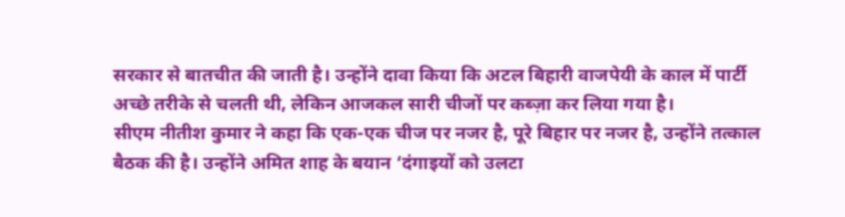सरकार से बातचीत की जाती है। उन्होंने दावा किया कि अटल बिहारी वाजपेयी के काल में पार्टी अच्छे तरीके से चलती थी, लेकिन आजकल सारी चीजों पर कब्ज़ा कर लिया गया है।
सीएम नीतीश कुमार ने कहा कि एक-एक चीज पर नजर है, पूरे बिहार पर नजर है, उन्होंने तत्काल बैठक की है। उन्होंने अमित शाह के बयान ‘दंगाइयों को उलटा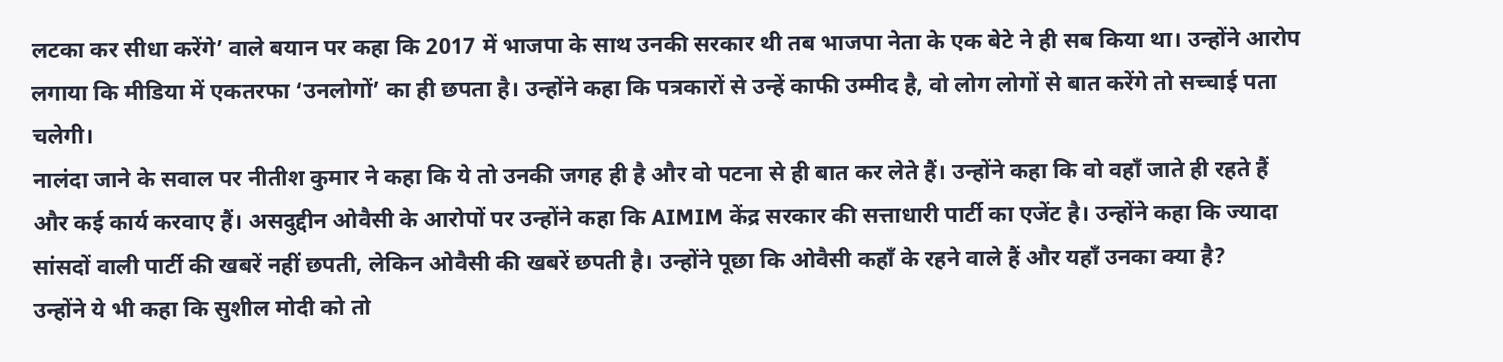लटका कर सीधा करेंगे’ वाले बयान पर कहा कि 2017 में भाजपा के साथ उनकी सरकार थी तब भाजपा नेता के एक बेटे ने ही सब किया था। उन्होंने आरोप लगाया कि मीडिया में एकतरफा ‘उनलोगों’ का ही छपता है। उन्होंने कहा कि पत्रकारों से उन्हें काफी उम्मीद है, वो लोग लोगों से बात करेंगे तो सच्चाई पता चलेगी।
नालंदा जाने के सवाल पर नीतीश कुमार ने कहा कि ये तो उनकी जगह ही है और वो पटना से ही बात कर लेते हैं। उन्होंने कहा कि वो वहाँ जाते ही रहते हैं और कई कार्य करवाए हैं। असदुद्दीन ओवैसी के आरोपों पर उन्होंने कहा कि AIMIM केंद्र सरकार की सत्ताधारी पार्टी का एजेंट है। उन्होंने कहा कि ज्यादा सांसदों वाली पार्टी की खबरें नहीं छपती, लेकिन ओवैसी की खबरें छपती है। उन्होंने पूछा कि ओवैसी कहाँ के रहने वाले हैं और यहाँ उनका क्या है?
उन्होंने ये भी कहा कि सुशील मोदी को तो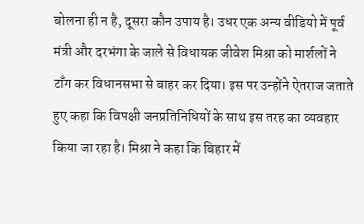बोलना ही न है, दूसरा कौन उपाय है। उधर एक अन्य वीडियो में पूर्व मंत्री और दरभंगा के जाले से विधायक जीवेश मिश्रा को मार्शलों ने टाँग कर विधानसभा से बाहर कर दिया। इस पर उन्होंने ऐतराज जताते हुए कहा कि विपक्षी जनप्रतिनिधियों के साथ इस तरह का व्यवहार किया जा रहा है। मिश्रा ने कहा कि बिहार में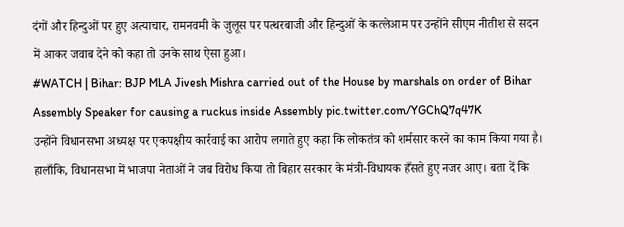दंगों और हिन्दुओं पर हुए अत्याचार, रामनवमी के जुलूस पर पत्थरबाजी और हिन्दुओं के कत्लेआम पर उन्होंने सीएम नीतीश से सदन में आकर जवाब देने को कहा तो उनके साथ ऐसा हुआ।
#WATCH | Bihar: BJP MLA Jivesh Mishra carried out of the House by marshals on order of Bihar Assembly Speaker for causing a ruckus inside Assembly pic.twitter.com/YGChQ7q47K
उन्होंने विधानसभा अध्यक्ष पर एकपक्षीय कार्रवाई का आरोप लगाते हुए कहा कि लोकतंत्र को शर्मसार करने का काम किया गया है। हालाँकि, विधानसभा में भाजपा नेताओं ने जब विरोध किया तो बिहार सरकार के मंत्री-विधायक हँसते हुए नजर आए। बता दें कि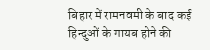बिहार में रामनवमी के बाद कई हिन्दुओं के गायब होने की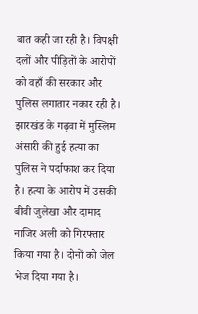बात कही जा रही है। विपक्षी दलों और पीड़ितों के आरोपों को वहाँ की सरकार और पुलिस लगातार नकार रही है।
झारखंड के गढ़वा में मुस्लिम अंसारी की हुई हत्या का पुलिस ने पर्दाफाश कर दिया है। हत्या के आरोप में उसकी बीवी जुलेखा और दामाद नाजिर अली को गिरफ्तार किया गया है। दोनों को जेल भेज दिया गया है।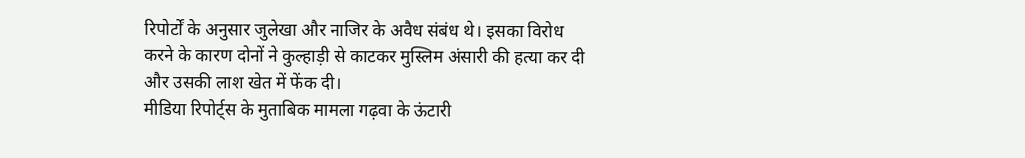रिपोर्टों के अनुसार जुलेखा और नाजिर के अवैध संबंध थे। इसका विरोध करने के कारण दोनों ने कुल्हाड़ी से काटकर मुस्लिम अंसारी की हत्या कर दी और उसकी लाश खेत में फेंक दी।
मीडिया रिपोर्ट्स के मुताबिक मामला गढ़वा के ऊंटारी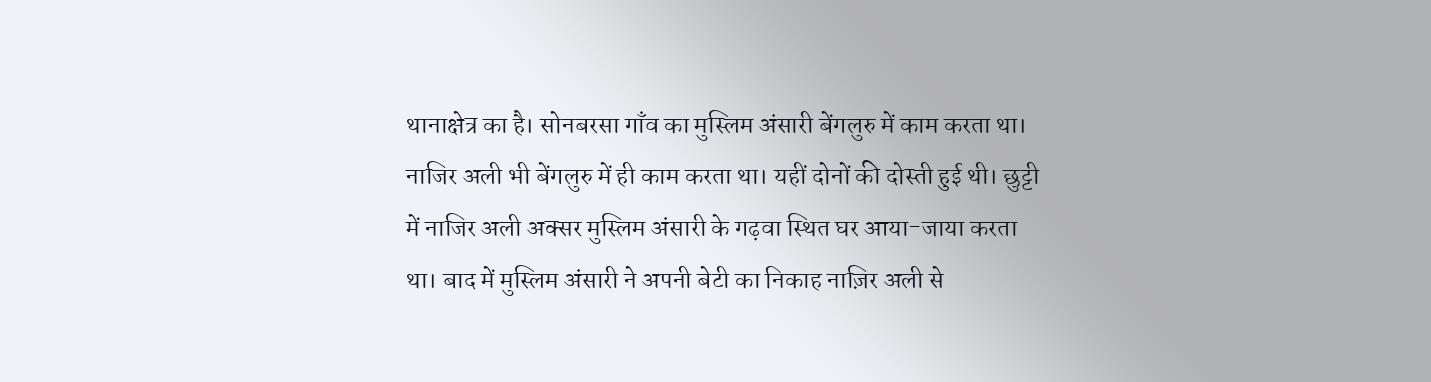थानाक्षेत्र का है। सोनबरसा गाँव का मुस्लिम अंसारी बेंगलुरु में काम करता था। नाजिर अली भी बेंगलुरु में ही काम करता था। यहीं दोनों की दोस्ती हुई थी। छुट्टी में नाजिर अली अक्सर मुस्लिम अंसारी के गढ़वा स्थित घर आया-जाया करता था। बाद में मुस्लिम अंसारी ने अपनी बेटी का निकाह नाज़िर अली से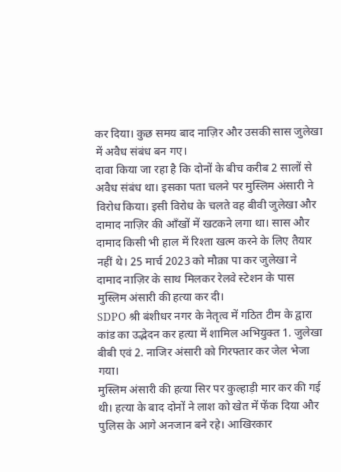कर दिया। कुछ समय बाद नाज़िर और उसकी सास जुलेखा में अवैध संबंध बन गए।
दावा किया जा रहा है कि दोनों के बीच करीब 2 सालों से अवैध संबंध था। इसका पता चलने पर मुस्लिम अंसारी ने विरोध किया। इसी विरोध के चलते वह बीवी जुलेखा और दामाद नाज़िर की आँखों में खटकने लगा था। सास और दामाद किसी भी हाल में रिश्ता खत्म करने के लिए तैयार नहीं थे। 25 मार्च 2023 को मौक़ा पा कर जुलेखा ने दामाद नाज़िर के साथ मिलकर रेलवे स्टेशन के पास मुस्लिम अंसारी की हत्या कर दी।
SDPO श्री बंशीधर नगर के नेतृत्व में गठित टीम के द्वारा कांड का उद्भेदन कर हत्या में शामिल अभियुक्त 1. जुलेखा बीबी एवं 2. नाजिर अंसारी को गिरफ्तार कर जेल भेजा गया।
मुस्लिम अंसारी की हत्या सिर पर कुल्हाड़ी मार कर की गई थी। हत्या के बाद दोनों ने लाश को खेत में फेंक दिया और पुलिस के आगे अनजान बने रहे। आखिरकार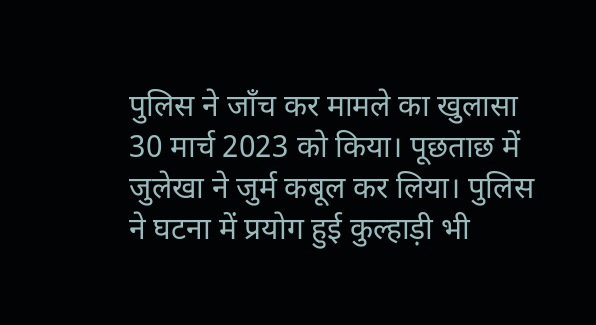पुलिस ने जाँच कर मामले का खुलासा 30 मार्च 2023 को किया। पूछताछ में जुलेखा ने जुर्म कबूल कर लिया। पुलिस ने घटना में प्रयोग हुई कुल्हाड़ी भी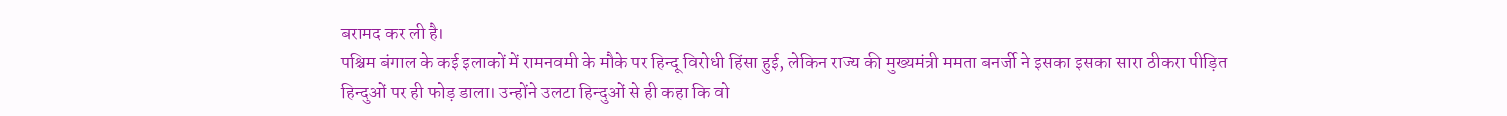बरामद कर ली है।
पश्चिम बंगाल के कई इलाकों में रामनवमी के मौके पर हिन्दू विरोधी हिंसा हुई, लेकिन राज्य की मुख्यमंत्री ममता बनर्जी ने इसका इसका सारा ठीकरा पीड़ित हिन्दुओं पर ही फोड़ डाला। उन्होंने उलटा हिन्दुओं से ही कहा कि वो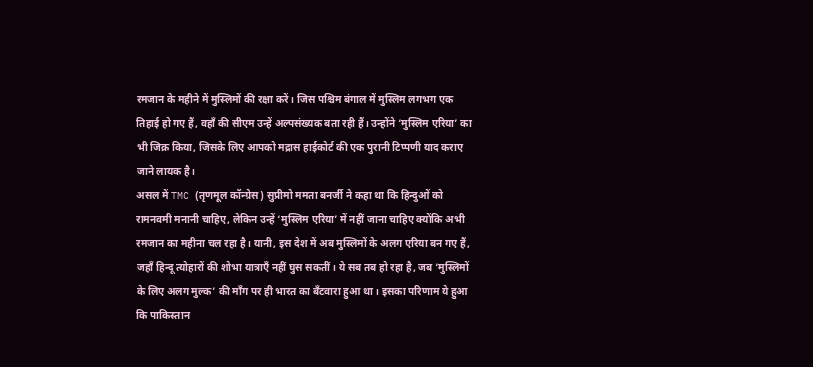रमजान के महीने में मुस्लिमों की रक्षा करें। जिस पश्चिम बंगाल में मुस्लिम लगभग एक तिहाई हो गए हैं, वहाँ की सीएम उन्हें अल्पसंख्यक बता रही हैं। उन्होंने ‘मुस्लिम एरिया’ का भी जिक्र किया, जिसके लिए आपको मद्रास हाईकोर्ट की एक पुरानी टिप्पणी याद कराए जाने लायक है।
असल में TMC (तृणमूल कॉन्ग्रेस) सुप्रीमो ममता बनर्जी ने कहा था कि हिन्दुओं को रामनवमी मनानी चाहिए, लेकिन उन्हें ‘मुस्लिम एरिया’ में नहीं जाना चाहिए क्योंकि अभी रमजान का महीना चल रहा है। यानी, इस देश में अब मुस्लिमों के अलग एरिया बन गए हैं, जहाँ हिन्दू त्योहारों की शोभा यात्राएँ नहीं घुस सकतीं। ये सब तब हो रहा है, जब ‘मुस्लिमों के लिए अलग मुल्क’ की माँग पर ही भारत का बँटवारा हुआ था। इसका परिणाम ये हुआ कि पाकिस्तान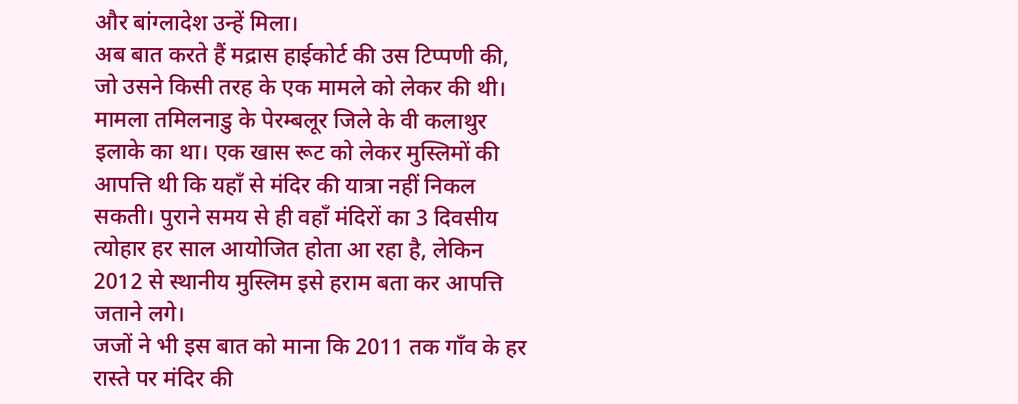और बांग्लादेश उन्हें मिला।
अब बात करते हैं मद्रास हाईकोर्ट की उस टिप्पणी की, जो उसने किसी तरह के एक मामले को लेकर की थी। मामला तमिलनाडु के पेरम्बलूर जिले के वी कलाथुर इलाके का था। एक खास रूट को लेकर मुस्लिमों की आपत्ति थी कि यहाँ से मंदिर की यात्रा नहीं निकल सकती। पुराने समय से ही वहाँ मंदिरों का 3 दिवसीय त्योहार हर साल आयोजित होता आ रहा है, लेकिन 2012 से स्थानीय मुस्लिम इसे हराम बता कर आपत्ति जताने लगे।
जजों ने भी इस बात को माना कि 2011 तक गाँव के हर रास्ते पर मंदिर की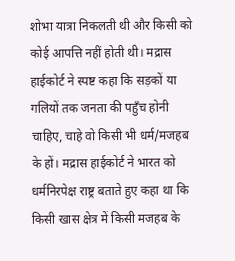शोभा यात्रा निकलती थी और किसी को कोई आपत्ति नहीं होती थी। मद्रास हाईकोर्ट ने स्पष्ट कहा कि सड़कों या गलियों तक जनता की पहुँच होनी चाहिए, चाहे वो किसी भी धर्म/मजहब के हों। मद्रास हाईकोर्ट ने भारत को धर्मनिरपेक्ष राष्ट्र बताते हुए कहा था कि किसी खास क्षेत्र में किसी मजहब के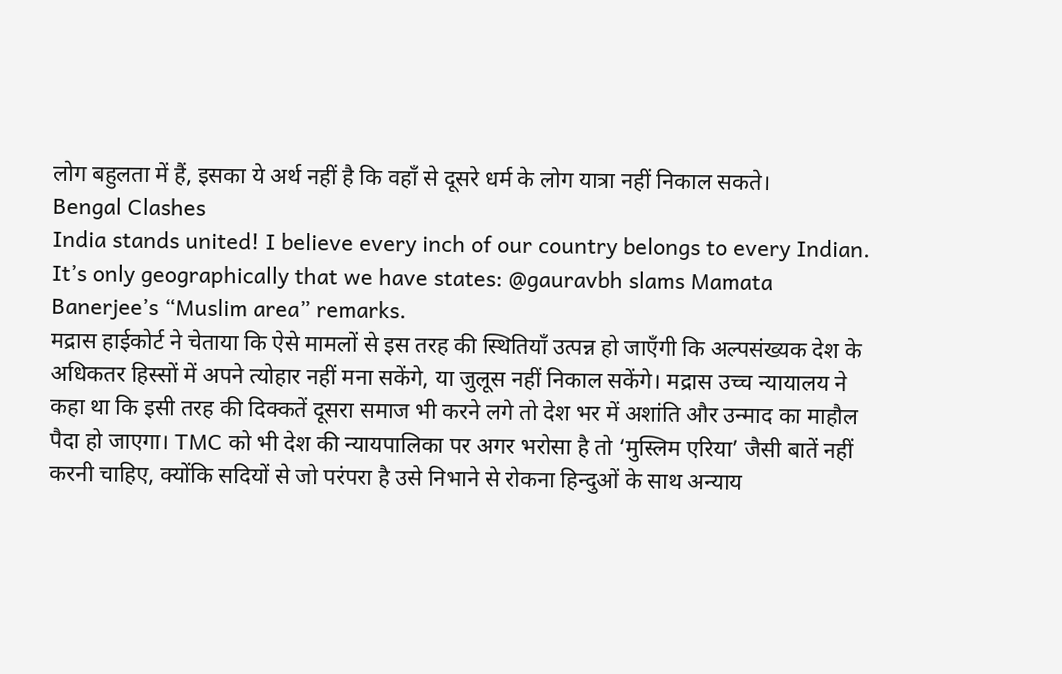लोग बहुलता में हैं, इसका ये अर्थ नहीं है कि वहाँ से दूसरे धर्म के लोग यात्रा नहीं निकाल सकते।
Bengal Clashes
India stands united! I believe every inch of our country belongs to every Indian. It’s only geographically that we have states: @gauravbh slams Mamata Banerjee’s “Muslim area” remarks.
मद्रास हाईकोर्ट ने चेताया कि ऐसे मामलों से इस तरह की स्थितियाँ उत्पन्न हो जाएँगी कि अल्पसंख्यक देश के अधिकतर हिस्सों में अपने त्योहार नहीं मना सकेंगे, या जुलूस नहीं निकाल सकेंगे। मद्रास उच्च न्यायालय ने कहा था कि इसी तरह की दिक्कतें दूसरा समाज भी करने लगे तो देश भर में अशांति और उन्माद का माहौल पैदा हो जाएगा। TMC को भी देश की न्यायपालिका पर अगर भरोसा है तो ‘मुस्लिम एरिया’ जैसी बातें नहीं करनी चाहिए, क्योंकि सदियों से जो परंपरा है उसे निभाने से रोकना हिन्दुओं के साथ अन्याय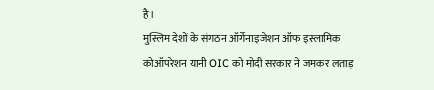है।
मुस्लिम देशों के संगठन ऑर्गेनाइजेशन ऑफ इस्लामिक कोऑपरेशन यानी OIC को मोदी सरकार ने जमकर लताड़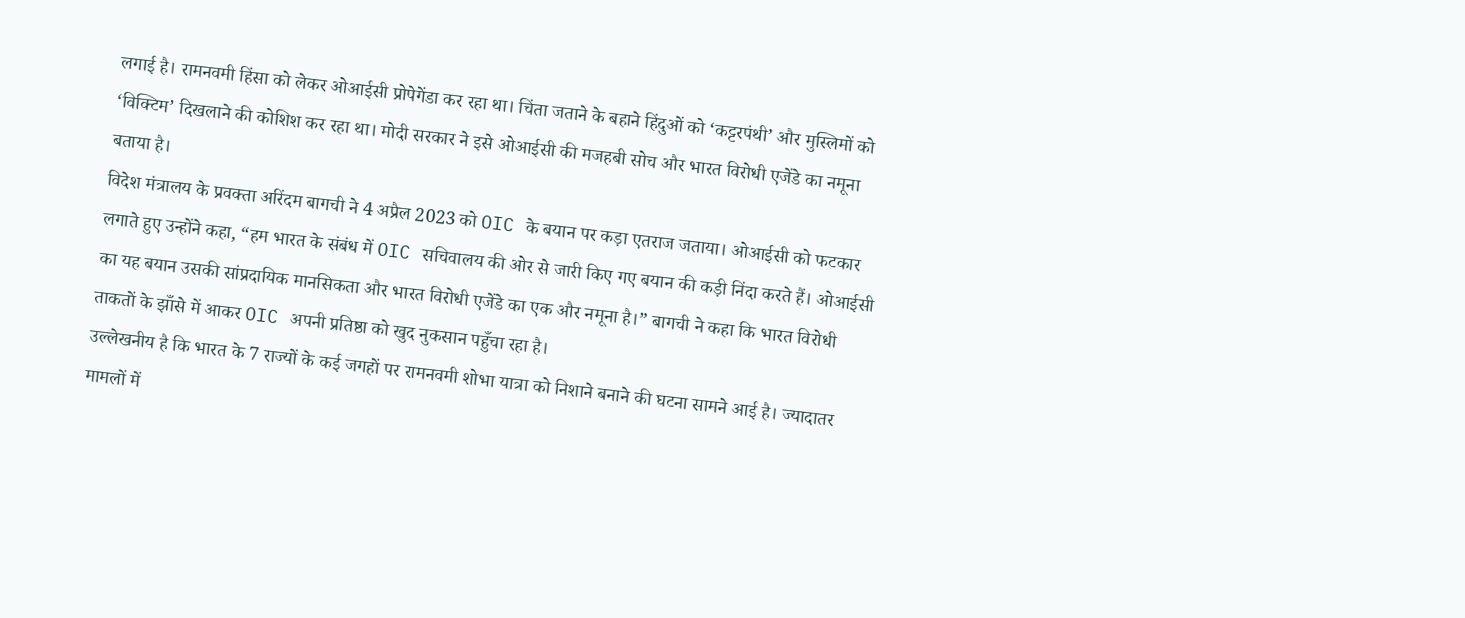लगाई है। रामनवमी हिंसा को लेकर ओआईसी प्रोपेगेंडा कर रहा था। चिंता जताने के बहाने हिंदुओं को ‘कट्टरपंथी’ और मुस्लिमों को ‘विक्टिम’ दिखलाने की कोशिश कर रहा था। मोदी सरकार ने इसे ओआईसी की मजहबी सोच और भारत विरोधी एजेंडे का नमूना बताया है।
विदेश मंत्रालय के प्रवक्ता अरिंदम बागची ने 4 अप्रैल 2023 को OIC के बयान पर कड़ा एतराज जताया। ओआईसी को फटकार लगाते हुए उन्होंने कहा, “हम भारत के संबंध में OIC सचिवालय की ओर से जारी किए गए बयान की कड़ी निंदा करते हैं। ओआईसी का यह बयान उसकी सांप्रदायिक मानसिकता और भारत विरोधी एजेंडे का एक और नमूना है।” बागची ने कहा कि भारत विरोधी ताकतों के झाँसे में आकर OIC अपनी प्रतिष्ठा को खुद नुकसान पहुँचा रहा है।
उल्लेखनीय है कि भारत के 7 राज्यों के कई जगहों पर रामनवमी शोभा यात्रा को निशाने बनाने की घटना सामने आई है। ज्यादातर मामलों में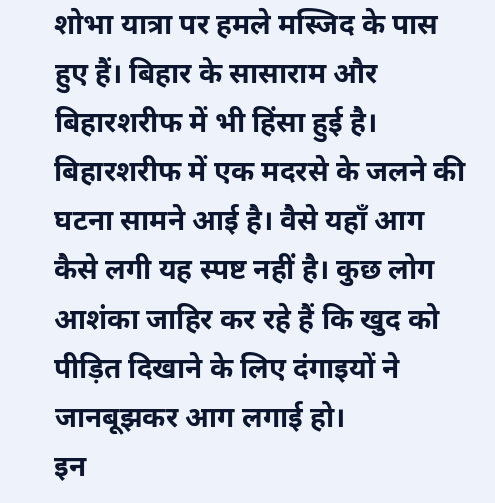शोभा यात्रा पर हमले मस्जिद के पास हुए हैं। बिहार के सासाराम और बिहारशरीफ में भी हिंसा हुई है। बिहारशरीफ में एक मदरसे के जलने की घटना सामने आई है। वैसे यहाँ आग कैसे लगी यह स्पष्ट नहीं है। कुछ लोग आशंका जाहिर कर रहे हैं कि खुद को पीड़ित दिखाने के लिए दंगाइयों ने जानबूझकर आग लगाई हो।
इन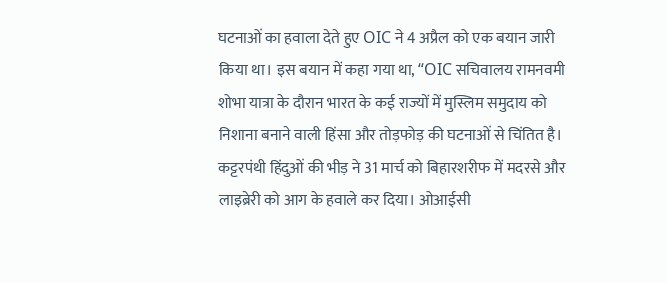घटनाओं का हवाला देते हुए OIC ने 4 अप्रैल को एक बयान जारी किया था। इस बयान में कहा गया था, “OIC सचिवालय रामनवमी शोभा यात्रा के दौरान भारत के कई राज्यों में मुस्लिम समुदाय को निशाना बनाने वाली हिंसा और तोड़फोड़ की घटनाओं से चिंतित है। कट्टरपंथी हिंदुओं की भीड़ ने 31 मार्च को बिहारशरीफ में मदरसे और लाइब्रेरी को आग के हवाले कर दिया। ओआईसी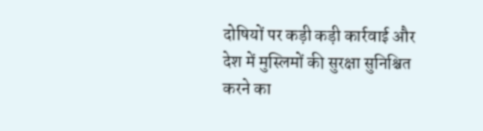दोषियों पर कड़ी कड़ी कार्रवाई और देश में मुस्लिमों की सुरक्षा सुनिश्चित करने का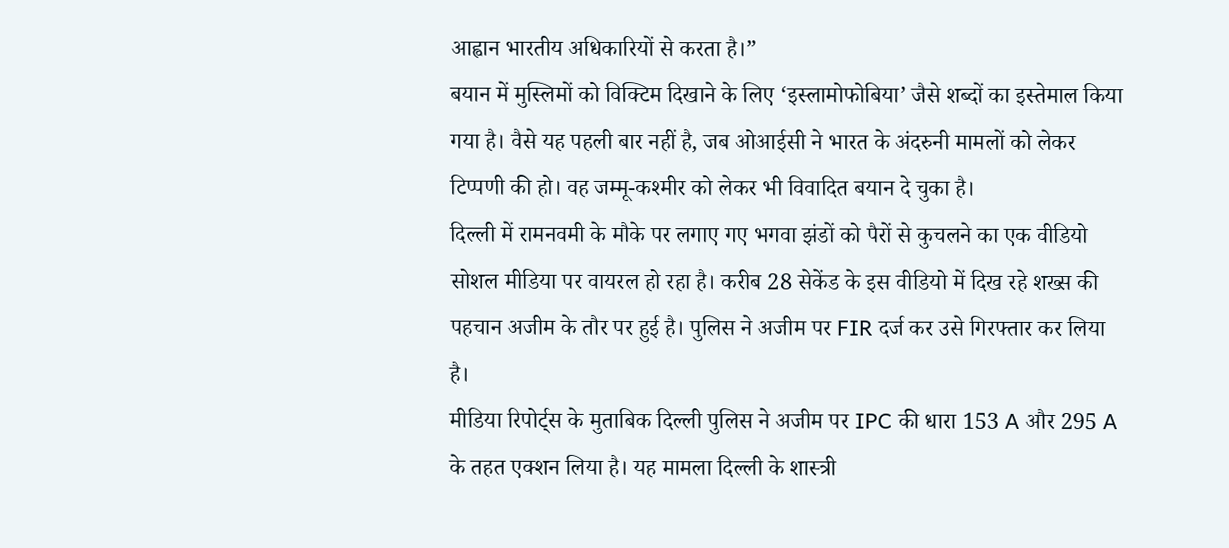आह्वान भारतीय अधिकारियों से करता है।”
बयान में मुस्लिमों को विक्टिम दिखाने के लिए ‘इस्लामोफोबिया’ जैसे शब्दों का इस्तेमाल किया गया है। वैसे यह पहली बार नहीं है, जब ओआईसी ने भारत के अंदरुनी मामलों को लेकर टिप्पणी की हो। वह जम्मू-कश्मीर को लेकर भी विवादित बयान दे चुका है।
दिल्ली में रामनवमी के मौके पर लगाए गए भगवा झंडों को पैरों से कुचलने का एक वीडियो सोशल मीडिया पर वायरल हो रहा है। करीब 28 सेकेंड के इस वीडियो में दिख रहे शख्स की पहचान अजीम के तौर पर हुई है। पुलिस ने अजीम पर FIR दर्ज कर उसे गिरफ्तार कर लिया है।
मीडिया रिपोर्ट्स के मुताबिक दिल्ली पुलिस ने अजीम पर IPC की धारा 153 A और 295 A के तहत एक्शन लिया है। यह मामला दिल्ली के शास्त्री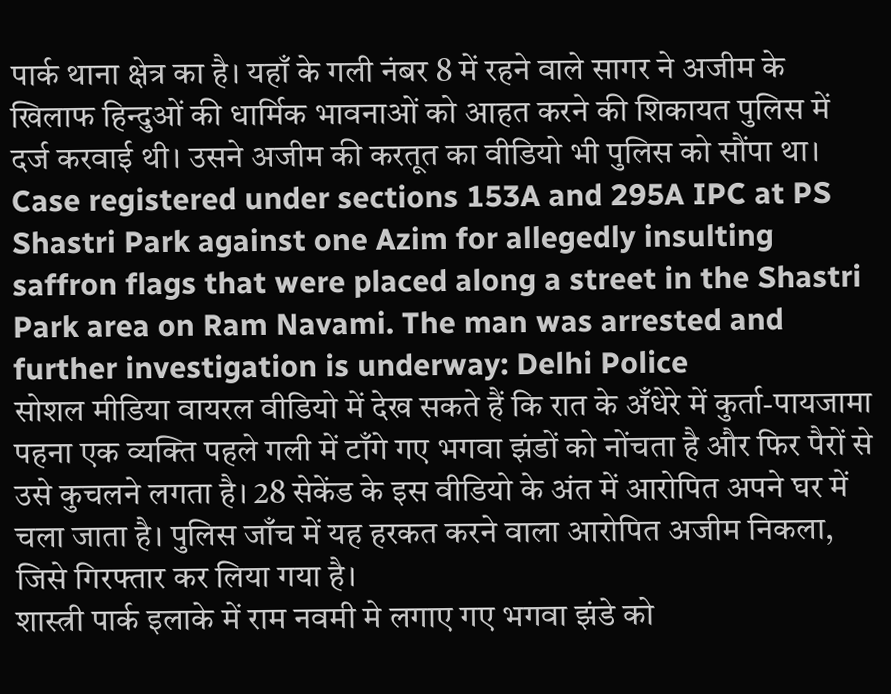पार्क थाना क्षेत्र का है। यहाँ के गली नंबर 8 में रहने वाले सागर ने अजीम के खिलाफ हिन्दुओं की धार्मिक भावनाओं को आहत करने की शिकायत पुलिस में दर्ज करवाई थी। उसने अजीम की करतूत का वीडियो भी पुलिस को सौंपा था।
Case registered under sections 153A and 295A IPC at PS Shastri Park against one Azim for allegedly insulting saffron flags that were placed along a street in the Shastri Park area on Ram Navami. The man was arrested and further investigation is underway: Delhi Police
सोशल मीडिया वायरल वीडियो में देख सकते हैं कि रात के अँधेरे में कुर्ता-पायजामा पहना एक व्यक्ति पहले गली में टाँगे गए भगवा झंडों को नोंचता है और फिर पैरों से उसे कुचलने लगता है। 28 सेकेंड के इस वीडियो के अंत में आरोपित अपने घर में चला जाता है। पुलिस जाँच में यह हरकत करने वाला आरोपित अजीम निकला, जिसे गिरफ्तार कर लिया गया है।
शास्त्री पार्क इलाके में राम नवमी मे लगाए गए भगवा झंडे को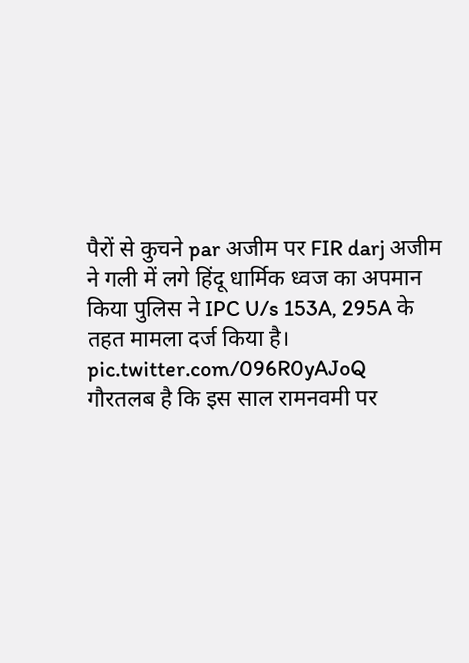पैरों से कुचने par अजीम पर FIR darj अजीम ने गली में लगे हिंदू धार्मिक ध्वज का अपमान किया पुलिस ने IPC U/s 153A, 295A के तहत मामला दर्ज किया है। pic.twitter.com/096R0yAJoQ
गौरतलब है कि इस साल रामनवमी पर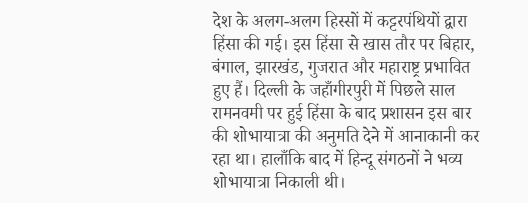देश के अलग-अलग हिस्सों में कट्टरपंथियों द्वारा हिंसा की गई। इस हिंसा से खास तौर पर बिहार, बंगाल, झारखंड, गुजरात और महाराष्ट्र प्रभावित हुए हैं। दिल्ली के जहाँगीरपुरी में पिछले साल रामनवमी पर हुई हिंसा के बाद प्रशासन इस बार की शोभायात्रा की अनुमति देने में आनाकानी कर रहा था। हालाँकि बाद में हिन्दू संगठनों ने भव्य शोभायात्रा निकाली थी।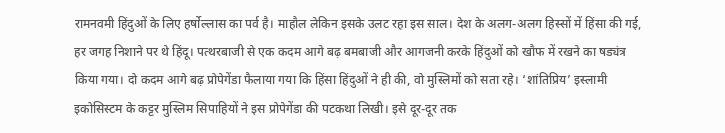रामनवमी हिंदुओं के लिए हर्षोल्लास का पर्व है। माहौल लेकिन इसके उलट रहा इस साल। देश के अलग-अलग हिस्सों में हिंसा की गई, हर जगह निशाने पर थे हिंदू। पत्थरबाजी से एक कदम आगे बढ़ बमबाजी और आगजनी करके हिंदुओं को खौफ में रखने का षड्यंत्र किया गया। दो कदम आगे बढ़ प्रोपेगेंडा फैलाया गया कि हिंसा हिंदुओं ने ही की, वो मुस्लिमों को सता रहे। ‘शांतिप्रिय’ इस्लामी इकोसिस्टम के कट्टर मुस्लिम सिपाहियों ने इस प्रोपेगेंडा की पटकथा लिखी। इसे दूर-दूर तक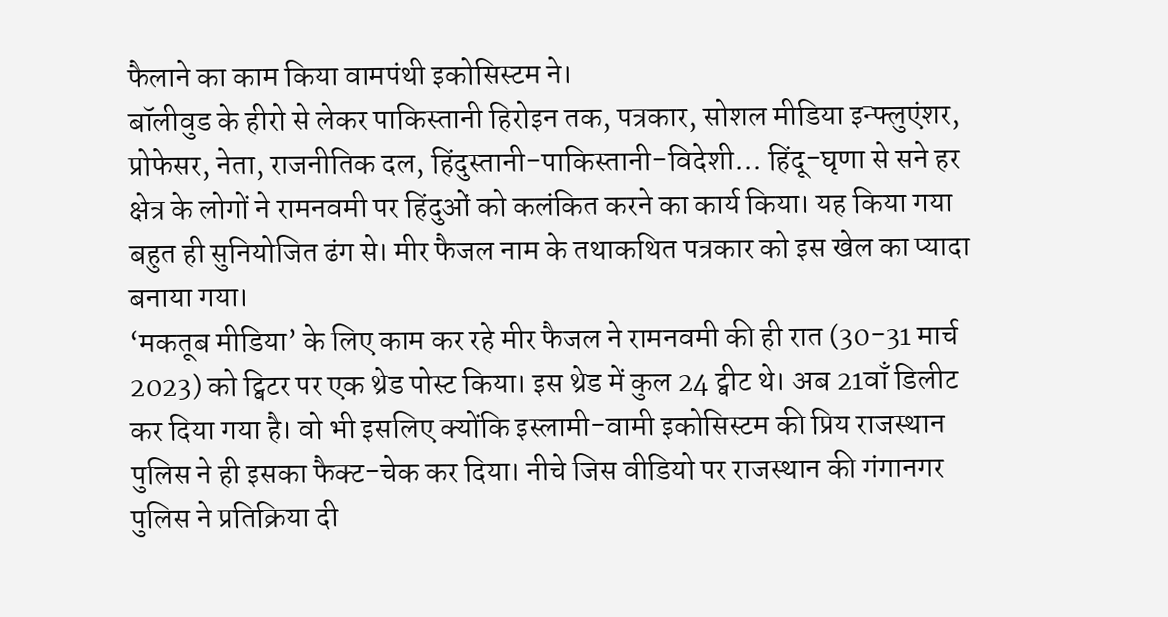फैलाने का काम किया वामपंथी इकोसिस्टम ने।
बॉलीवुड के हीरो से लेकर पाकिस्तानी हिरोइन तक, पत्रकार, सोशल मीडिया इन्फ्लुएंशर, प्रोफेसर, नेता, राजनीतिक दल, हिंदुस्तानी-पाकिस्तानी-विदेशी… हिंदू-घृणा से सने हर क्षेत्र के लोगों ने रामनवमी पर हिंदुओं को कलंकित करने का कार्य किया। यह किया गया बहुत ही सुनियोजित ढंग से। मीर फैजल नाम के तथाकथित पत्रकार को इस खेल का प्यादा बनाया गया।
‘मकतूब मीडिया’ के लिए काम कर रहे मीर फैजल ने रामनवमी की ही रात (30-31 मार्च 2023) को ट्विटर पर एक थ्रेड पोस्ट किया। इस थ्रेड में कुल 24 ट्वीट थे। अब 21वाँ डिलीट कर दिया गया है। वो भी इसलिए क्योंकि इस्लामी-वामी इकोसिस्टम की प्रिय राजस्थान पुलिस ने ही इसका फैक्ट-चेक कर दिया। नीचे जिस वीडियो पर राजस्थान की गंगानगर पुलिस ने प्रतिक्रिया दी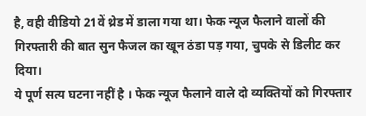है, वही वीडियो 21वें थ्रेड में डाला गया था। फेक न्यूज फैलाने वालों की गिरफ्तारी की बात सुन फैजल का खून ठंडा पड़ गया, चुपके से डिलीट कर दिया।
ये पूर्ण सत्य घटना नहीं है । फेक न्यूज फैलाने वाले दो व्यक्तियों को गिरफ्तार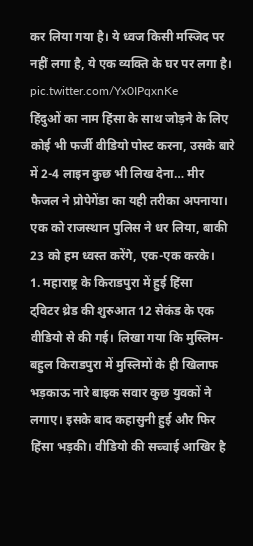कर लिया गया है। ये ध्वज किसी मस्जिद पर नहीं लगा है, ये एक व्यक्ति के घर पर लगा है। pic.twitter.com/Yx0IPqxnKe
हिंदुओं का नाम हिंसा के साथ जोड़ने के लिए कोई भी फर्जी वीडियो पोस्ट करना, उसके बारे में 2-4 लाइन कुछ भी लिख देना… मीर फैजल ने प्रोपेगेंडा का यही तरीका अपनाया। एक को राजस्थान पुलिस ने धर लिया, बाकी 23 को हम ध्वस्त करेंगे, एक-एक करके।
1. महाराष्ट्र के किराडपुरा में हुई हिंसा
ट्विटर थ्रेड की शुरुआत 12 सेकंड के एक वीडियो से की गई। लिखा गया कि मुस्लिम-बहुल किराडपुरा में मुस्लिमों के ही खिलाफ भड़काऊ नारे बाइक सवार कुछ युवकों ने लगाए। इसके बाद कहासुनी हुई और फिर हिंसा भड़की। वीडियो की सच्चाई आखिर है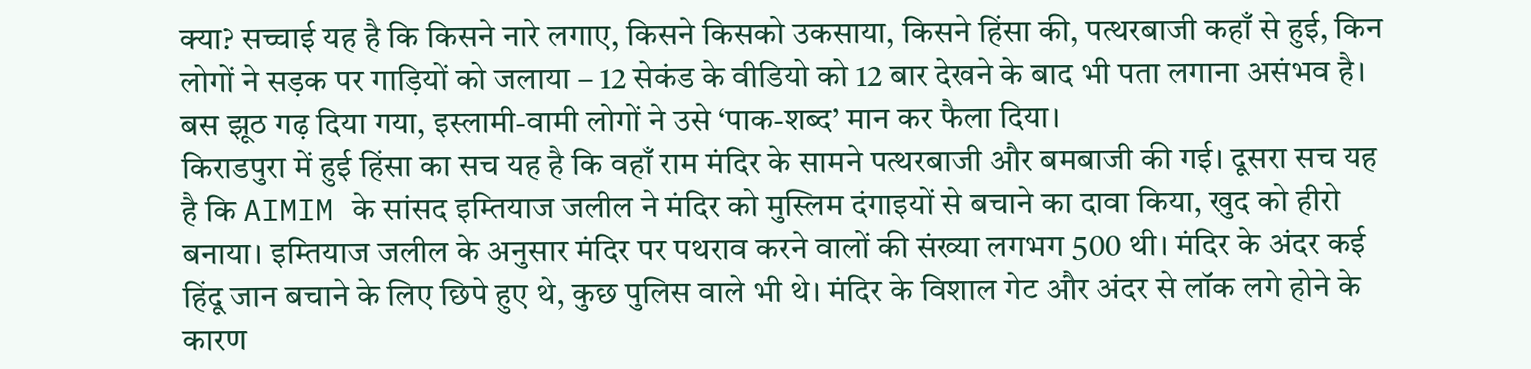क्या? सच्चाई यह है कि किसने नारे लगाए, किसने किसको उकसाया, किसने हिंसा की, पत्थरबाजी कहाँ से हुई, किन लोगों ने सड़क पर गाड़ियों को जलाया – 12 सेकंड के वीडियो को 12 बार देखने के बाद भी पता लगाना असंभव है। बस झूठ गढ़ दिया गया, इस्लामी-वामी लोगों ने उसे ‘पाक-शब्द’ मान कर फैला दिया।
किराडपुरा में हुई हिंसा का सच यह है कि वहाँ राम मंदिर के सामने पत्थरबाजी और बमबाजी की गई। दूसरा सच यह है कि AIMIM के सांसद इम्तियाज जलील ने मंदिर को मुस्लिम दंगाइयों से बचाने का दावा किया, खुद को हीरो बनाया। इम्तियाज जलील के अनुसार मंदिर पर पथराव करने वालों की संख्या लगभग 500 थी। मंदिर के अंदर कई हिंदू जान बचाने के लिए छिपे हुए थे, कुछ पुलिस वाले भी थे। मंदिर के विशाल गेट और अंदर से लॉक लगे होने के कारण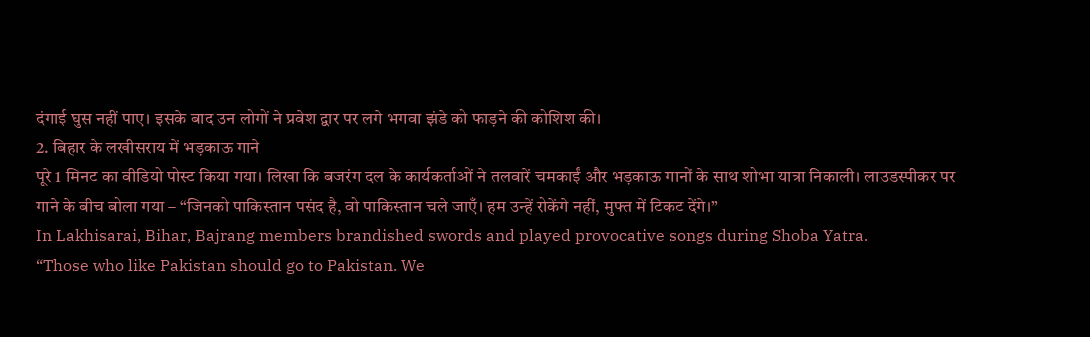दंगाई घुस नहीं पाए। इसके बाद उन लोगों ने प्रवेश द्वार पर लगे भगवा झंडे को फाड़ने की कोशिश की।
2. बिहार के लखीसराय में भड़काऊ गाने
पूरे 1 मिनट का वीडियो पोस्ट किया गया। लिखा कि बजरंग दल के कार्यकर्ताओं ने तलवारें चमकाईं और भड़काऊ गानों के साथ शोभा यात्रा निकाली। लाउडस्पीकर पर गाने के बीच बोला गया – “जिनको पाकिस्तान पसंद है, वो पाकिस्तान चले जाएँ। हम उन्हें रोकेंगे नहीं, मुफ्त में टिकट देंगे।”
In Lakhisarai, Bihar, Bajrang members brandished swords and played provocative songs during Shoba Yatra.
“Those who like Pakistan should go to Pakistan. We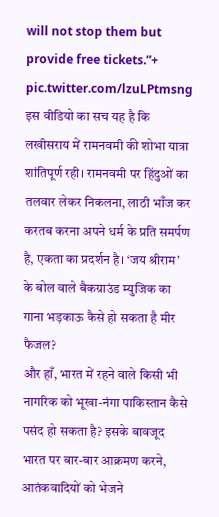will not stop them but provide free tickets.”+ pic.twitter.com/lzuLPtmsng
इस वीडियो का सच यह है कि लखीसराय में रामनवमी की शोभा यात्रा शांतिपूर्ण रही। रामनवमी पर हिंदुओं का तलवार लेकर निकलना, लाठी भाँज कर करतब करना अपने धर्म के प्रति समर्पण है, एकता का प्रदर्शन है। ‘जय श्रीराम’ के बोल वाले बैकग्राउंड म्युजिक का गाना भड़काऊ कैसे हो सकता है मीर फैजल?
और हाँ, भारत में रहने वाले किसी भी नागरिक को भूखा-नंगा पाकिस्तान कैसे पसंद हो सकता है? इसके बावजूद भारत पर बार-बार आक्रमण करने, आतंकवादियों को भेजने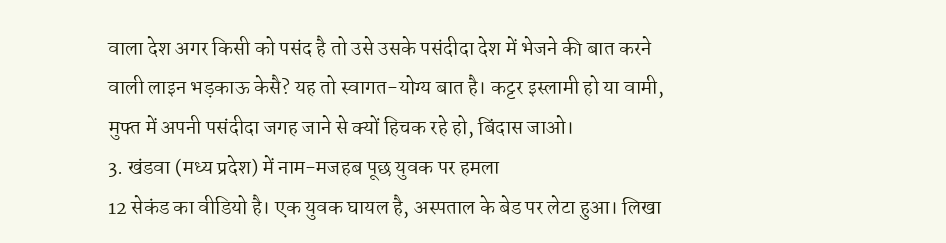वाला देश अगर किसी को पसंद है तो उसे उसके पसंदीदा देश में भेजने की बात करने वाली लाइन भड़काऊ केसै? यह तो स्वागत-योग्य बात है। कट्टर इस्लामी हो या वामी, मुफ्त में अपनी पसंदीदा जगह जाने से क्यों हिचक रहे हो, बिंदास जाओ।
3. खंडवा (मध्य प्रदेश) में नाम-मजहब पूछ युवक पर हमला
12 सेकंड का वीडियो है। एक युवक घायल है, अस्पताल के बेड पर लेटा हुआ। लिखा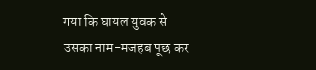गया कि घायल युवक से उसका नाम-मजहब पूछ कर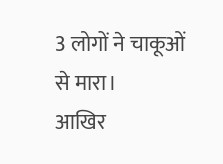3 लोगों ने चाकूओं से मारा।
आखिर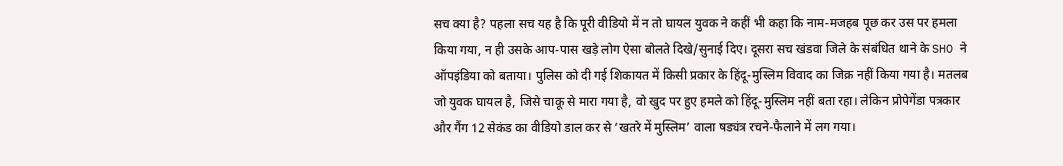सच क्या है? पहला सच यह है कि पूरी वीडियो में न तो घायल युवक ने कहीं भी कहा कि नाम-मजहब पूछ कर उस पर हमला किया गया, न ही उसके आप-पास खड़े लोग ऐसा बोलते दिखे/सुनाई दिए। दूसरा सच खंडवा जिले के संबंधित थाने के SHO ने ऑपइंडिया को बताया। पुलिस को दी गई शिकायत में किसी प्रकार के हिंदू-मुस्लिम विवाद का जिक्र नहीं किया गया है। मतलब जो युवक घायल है, जिसे चाकू से मारा गया है, वो खुद पर हुए हमले को हिंदू-मुस्लिम नहीं बता रहा। लेकिन प्रोपेगेंडा पत्रकार और गैंग 12 सेकंड का वीडियो डाल कर से ‘खतरे में मुस्लिम’ वाला षड्यंत्र रचने-फैलाने में लग गया।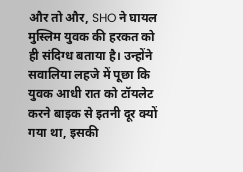और तो और, SHO ने घायल मुस्लिम युवक की हरकत को ही संदिग्ध बताया है। उन्होंने सवालिया लहजे में पूछा कि युवक आधी रात को टॉयलेट करने बाइक से इतनी दूर क्यों गया था, इसकी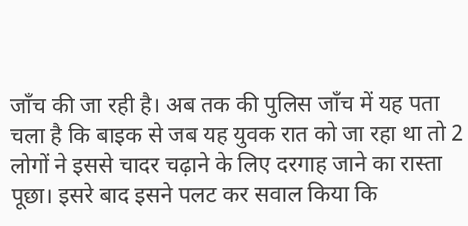जाँच की जा रही है। अब तक की पुलिस जाँच में यह पता चला है कि बाइक से जब यह युवक रात को जा रहा था तो 2 लोगों ने इससे चादर चढ़ाने के लिए दरगाह जाने का रास्ता पूछा। इसरे बाद इसने पलट कर सवाल किया कि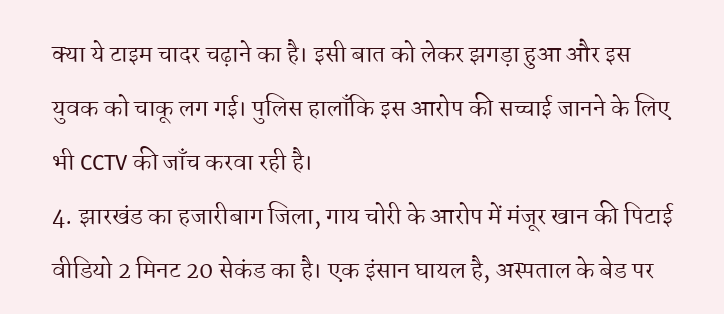क्या ये टाइम चादर चढ़ाने का है। इसी बात को लेकर झगड़ा हुआ और इस युवक को चाकू लग गई। पुलिस हालाँकि इस आरोप की सच्चाई जानने के लिए भी CCTV की जाँच करवा रही है।
4. झारखंड का हजारीबाग जिला, गाय चोरी के आरोप में मंजूर खान की पिटाई
वीडियो 2 मिनट 20 सेकंड का है। एक इंसान घायल है, अस्पताल के बेड पर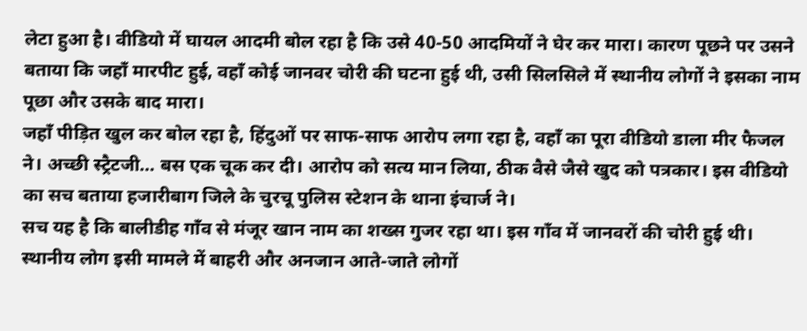लेटा हुआ है। वीडियो में घायल आदमी बोल रहा है कि उसे 40-50 आदमियों ने घेर कर मारा। कारण पूछने पर उसने बताया कि जहाँ मारपीट हुई, वहाँ कोई जानवर चोरी की घटना हुई थी, उसी सिलसिले में स्थानीय लोगों ने इसका नाम पूछा और उसके बाद मारा।
जहाँ पीड़ित खुल कर बोल रहा है, हिंदुओं पर साफ-साफ आरोप लगा रहा है, वहाँ का पूरा वीडियो डाला मीर फैजल ने। अच्छी स्ट्रैटजी… बस एक चूक कर दी। आरोप को सत्य मान लिया, ठीक वैसे जैसे खुद को पत्रकार। इस वीडियो का सच बताया हजारीबाग जिले के चुरचू पुलिस स्टेशन के थाना इंचार्ज ने।
सच यह है कि बालीडीह गाँव से मंजूर खान नाम का शख्स गुजर रहा था। इस गाँव में जानवरों की चोरी हुई थी। स्थानीय लोग इसी मामले में बाहरी और अनजान आते-जाते लोगों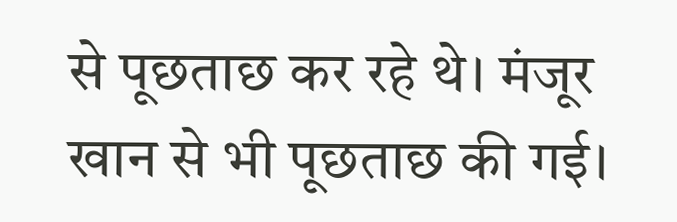से पूछताछ कर रहे थे। मंजूर खान से भी पूछताछ की गई।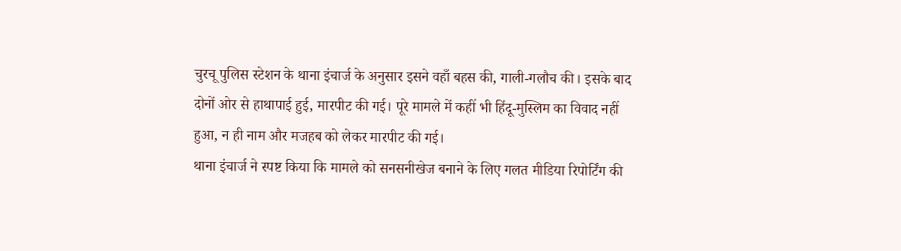चुरचू पुलिस स्टेशन के थाना इंचार्ज के अनुसार इसने वहाँ बहस की, गाली-गलौच की। इसके बाद दोनों ओर से हाथापाई हुई, मारपीट की गई। पूरे मामले में कहीं भी हिंदू-मुस्लिम का विवाद नहीं हुआ, न ही नाम और मजहब को लेकर मारपीट की गई।
थाना इंचार्ज ने स्पष्ट किया कि मामले को सनसनीखेज बनाने के लिए गलत मीडिया रिपोर्टिंग की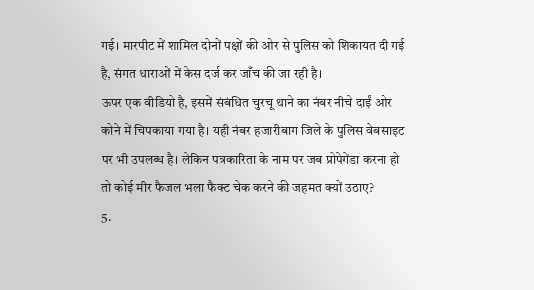गई। मारपीट में शामिल दोनों पक्षों की ओर से पुलिस को शिकायत दी गई है, संगत धाराओं में केस दर्ज कर जाँच की जा रही है।
ऊपर एक वीडियो है, इसमें संबंधित चुरचू थाने का नंबर नीचे दाईं ओर कोने में चिपकाया गया है। यही नंबर हजारीबाग जिले के पुलिस वेबसाइट पर भी उपलब्ध है। लेकिन पत्रकारिता के नाम पर जब प्रोपेगेंडा करना हो तो कोई मीर फैजल भला फैक्ट चेक करने की जहमत क्यों उठाए?
5.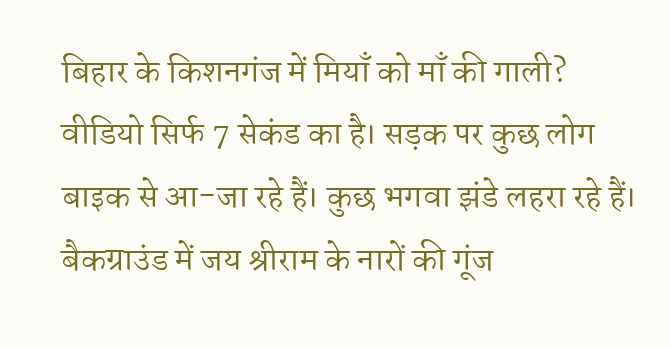बिहार के किशनगंज में मियाँ को माँ की गाली?
वीडियो सिर्फ 7 सेकंड का है। सड़क पर कुछ लोग बाइक से आ-जा रहे हैं। कुछ भगवा झंडे लहरा रहे हैं। बैकग्राउंड में जय श्रीराम के नारों की गूंज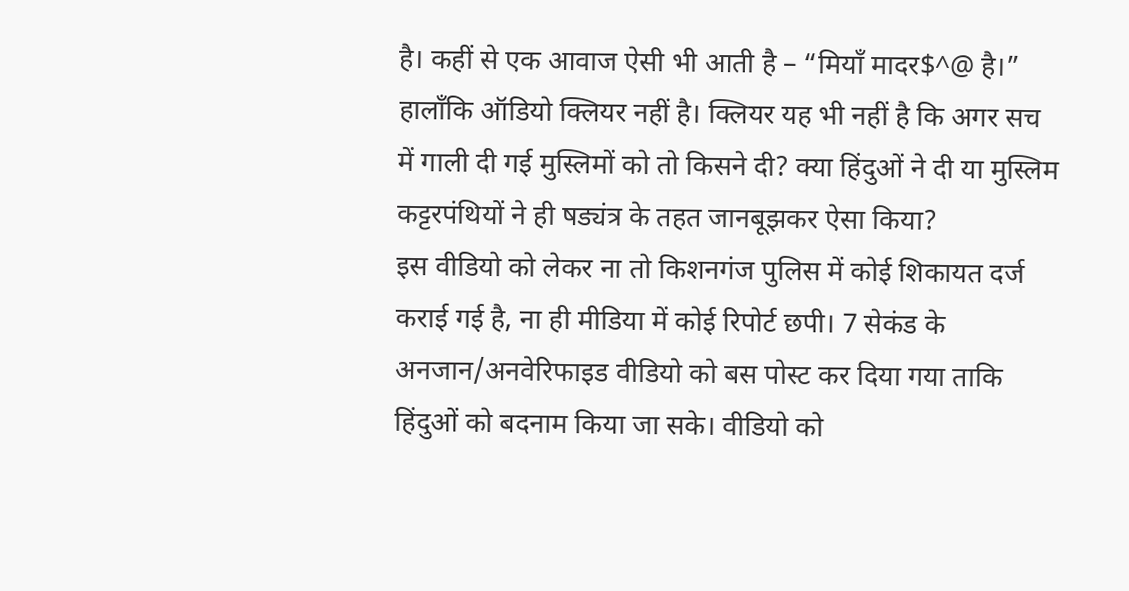है। कहीं से एक आवाज ऐसी भी आती है – “मियाँ मादर$^@ है।” हालाँकि ऑडियो क्लियर नहीं है। क्लियर यह भी नहीं है कि अगर सच में गाली दी गई मुस्लिमों को तो किसने दी? क्या हिंदुओं ने दी या मुस्लिम कट्टरपंथियों ने ही षड्यंत्र के तहत जानबूझकर ऐसा किया?
इस वीडियो को लेकर ना तो किशनगंज पुलिस में कोई शिकायत दर्ज कराई गई है, ना ही मीडिया में कोई रिपोर्ट छपी। 7 सेकंड के अनजान/अनवेरिफाइड वीडियो को बस पोस्ट कर दिया गया ताकि हिंदुओं को बदनाम किया जा सके। वीडियो को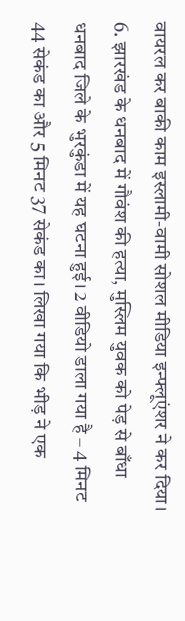वायरल कर बाकी काम इस्लामी-वामी सोशल मीडिया इन्फ्लूएंशर ने कर दिया।
6. झारखंड के धनबाद में गौवंश की हत्या, मुस्लिम युवक को पेड़ से बाँधा
धनबाद जिले के भुरकुंडा में यह घटना हुई। 2 वीडियो डाला गया है – 4 मिनट 44 सेकंड का और 5 मिनट 37 सेकंड का। लिखा गया कि भीड़ ने एक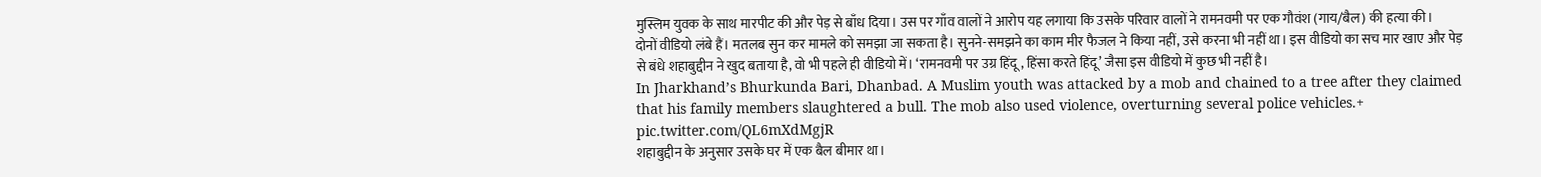मुस्लिम युवक के साथ मारपीट की और पेड़ से बाँध दिया। उस पर गाँव वालों ने आरोप यह लगाया कि उसके परिवार वालों ने रामनवमी पर एक गौवंश (गाय/बैल) की हत्या की।
दोनों वीडियो लंबे हैं। मतलब सुन कर मामले को समझा जा सकता है। सुनने-समझने का काम मीर फैजल ने किया नहीं, उसे करना भी नहीं था। इस वीडियो का सच मार खाए और पेड़ से बंधे शहाबुद्दीन ने खुद बताया है, वो भी पहले ही वीडियो में। ‘रामनवमी पर उग्र हिंदू, हिंसा करते हिंदू’ जैसा इस वीडियो में कुछ भी नहीं है।
In Jharkhand’s Bhurkunda Bari, Dhanbad. A Muslim youth was attacked by a mob and chained to a tree after they claimed that his family members slaughtered a bull. The mob also used violence, overturning several police vehicles.+ pic.twitter.com/QL6mXdMgjR
शहाबुद्दीन के अनुसार उसके घर में एक बैल बीमार था।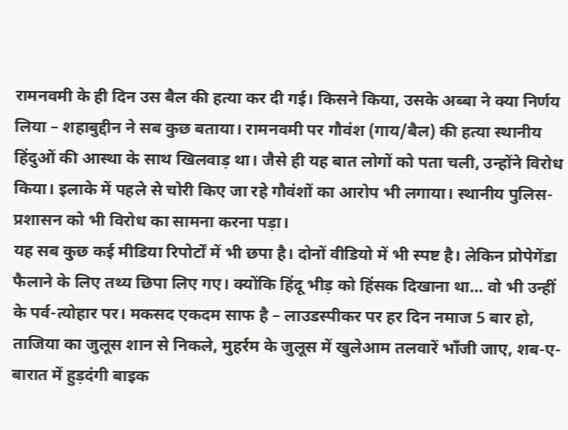रामनवमी के ही दिन उस बैल की हत्या कर दी गई। किसने किया, उसके अब्बा ने क्या निर्णय लिया – शहाबुद्दीन ने सब कुछ बताया। रामनवमी पर गौवंश (गाय/बैल) की हत्या स्थानीय हिंदुओं की आस्था के साथ खिलवाड़ था। जैसे ही यह बात लोगों को पता चली, उन्होंने विरोध किया। इलाके में पहले से चोरी किए जा रहे गौवंशों का आरोप भी लगाया। स्थानीय पुलिस-प्रशासन को भी विरोध का सामना करना पड़ा।
यह सब कुछ कई मीडिया रिपोर्टों में भी छपा है। दोनों वीडियो में भी स्पष्ट है। लेकिन प्रोपेगेंडा फैलाने के लिए तथ्य छिपा लिए गए। क्योंकि हिंदू भीड़ को हिंसक दिखाना था… वो भी उन्हीं के पर्व-त्योहार पर। मकसद एकदम साफ है – लाउडस्पीकर पर हर दिन नमाज 5 बार हो, ताजिया का जुलूस शान से निकले, मुहर्रम के जुलूस में खुलेआम तलवारें भाँजी जाए, शब-ए-बारात में हुड़दंगी बाइक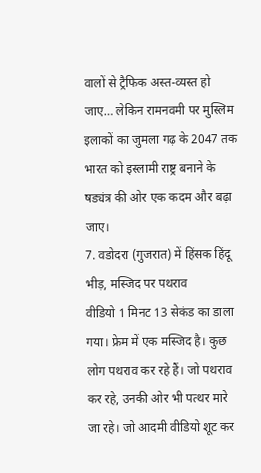वालों से ट्रैफिक अस्त-व्यस्त हो जाए… लेकिन रामनवमी पर मुस्लिम इलाकों का जुमला गढ़ के 2047 तक भारत को इस्लामी राष्ट्र बनाने के षड्यंत्र की ओर एक कदम और बढ़ा जाए।
7. वडोदरा (गुजरात) में हिंसक हिंदू भीड़, मस्जिद पर पथराव
वीडियो 1 मिनट 13 सेकंड का डाला गया। फ्रेम में एक मस्जिद है। कुछ लोग पथराव कर रहे हैं। जो पथराव कर रहे, उनकी ओर भी पत्थर मारे जा रहे। जो आदमी वीडियो शूट कर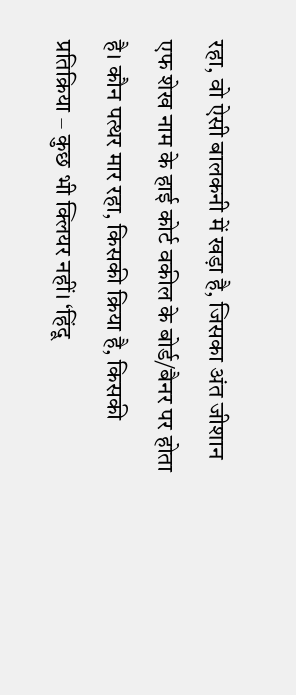रहा, वो ऐसी बालकनी में खड़ा है, जिसका अंत जीशान एफ शेख नाम के हाई कोर्ट वकील के बोर्ड/बैनर पर होता है। कौन पत्थर मार रहा, किसकी क्रिया है, किसकी प्रतिक्रिया – कुछ भी क्लियर नहीं। ‘हिंदू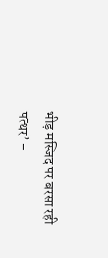भीड़ मस्जिद पर बरसा रही पत्थर’ –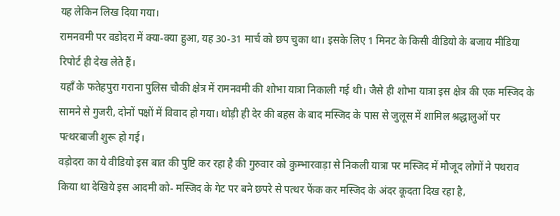यह लेकिन लिख दिया गया।
रामनवमी पर वडोदरा में क्या-क्या हुआ, यह 30-31 मार्च को छप चुका था। इसके लिए 1 मिनट के किसी वीडियो के बजाय मीडिया रिपोर्ट ही देख लेते हैं।
यहाँ के फतेहपुरा गराना पुलिस चौकी क्षेत्र में रामनवमी की शोभा यात्रा निकाली गई थी। जैसे ही शोभा यात्रा इस क्षेत्र की एक मस्जिद के सामने से गुजरी, दोनों पक्षों में विवाद हो गया। थोड़ी ही देर की बहस के बाद मस्जिद के पास से जुलूस में शामिल श्रद्धालुओं पर पत्थरबाजी शुरू हो गई।
वड़ोदरा का ये वीडियो इस बात की पुष्टि कर रहा है की गुरुवार को कुम्भारवाड़ा से निकली यात्रा पर मस्जिद में मौजूद लोगों ने पथराव किया था देखिये इस आदमी को- मस्जिद के गेट पर बने छपरे से पत्थर फेंक कर मस्जिद के अंदर कूदता दिख रहा है,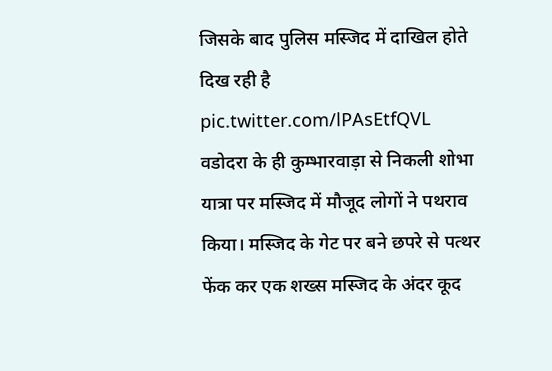जिसके बाद पुलिस मस्जिद में दाखिल होते दिख रही है pic.twitter.com/lPAsEtfQVL
वडोदरा के ही कुम्भारवाड़ा से निकली शोभा यात्रा पर मस्जिद में मौजूद लोगों ने पथराव किया। मस्जिद के गेट पर बने छपरे से पत्थर फेंक कर एक शख्स मस्जिद के अंदर कूद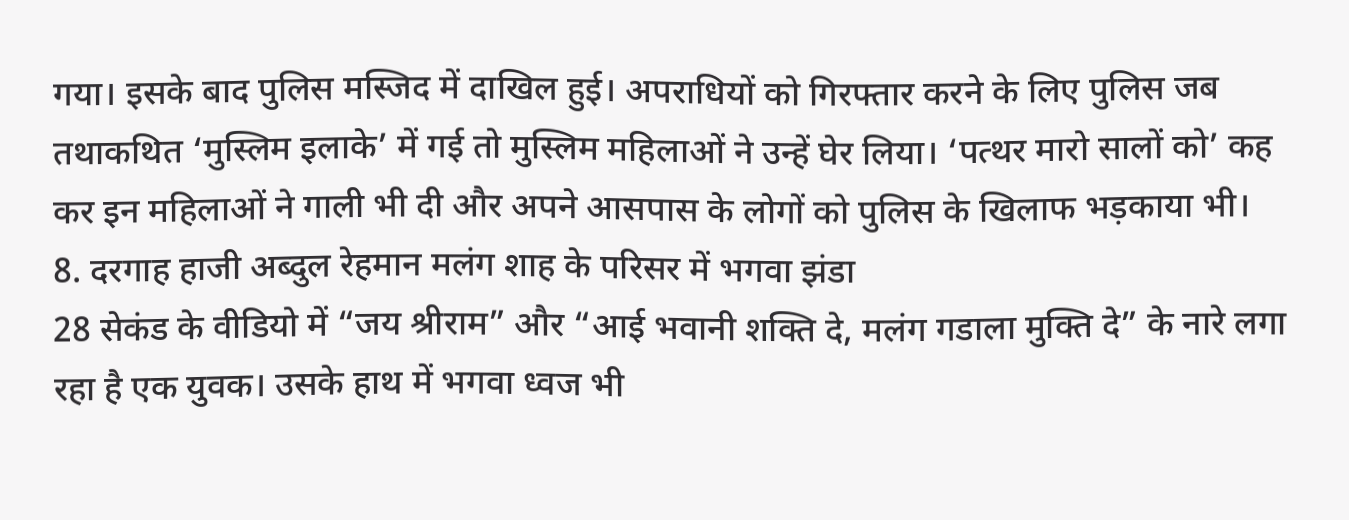गया। इसके बाद पुलिस मस्जिद में दाखिल हुई। अपराधियों को गिरफ्तार करने के लिए पुलिस जब तथाकथित ‘मुस्लिम इलाके’ में गई तो मुस्लिम महिलाओं ने उन्हें घेर लिया। ‘पत्थर मारो सालों को’ कह कर इन महिलाओं ने गाली भी दी और अपने आसपास के लोगों को पुलिस के खिलाफ भड़काया भी।
8. दरगाह हाजी अब्दुल रेहमान मलंग शाह के परिसर में भगवा झंडा
28 सेकंड के वीडियो में “जय श्रीराम” और “आई भवानी शक्ति दे, मलंग गडाला मुक्ति दे” के नारे लगा रहा है एक युवक। उसके हाथ में भगवा ध्वज भी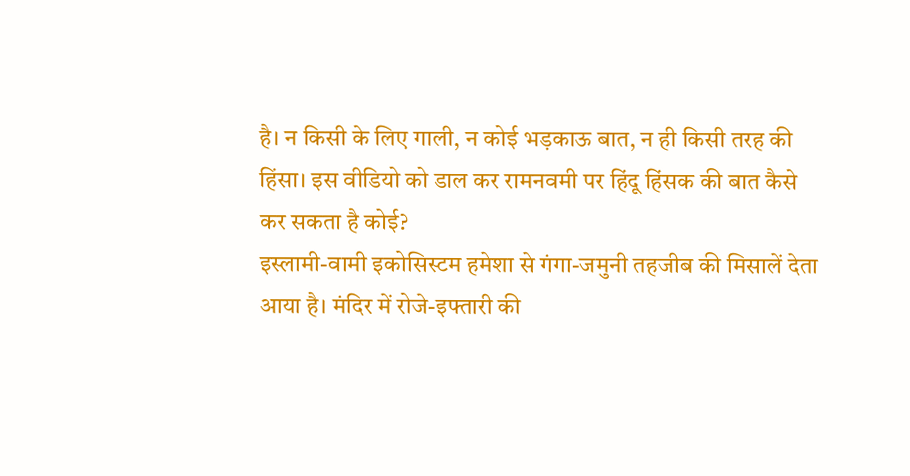है। न किसी के लिए गाली, न कोई भड़काऊ बात, न ही किसी तरह की हिंसा। इस वीडियो को डाल कर रामनवमी पर हिंदू हिंसक की बात कैसे कर सकता है कोई?
इस्लामी-वामी इकोसिस्टम हमेशा से गंगा-जमुनी तहजीब की मिसालें देता आया है। मंदिर में रोजे-इफ्तारी की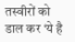तस्वीरों को डाल कर ‘ये है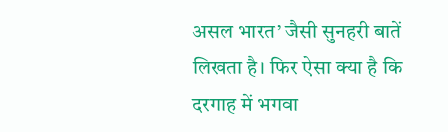असल भारत’ जैसी सुनहरी बातें लिखता है। फिर ऐसा क्या है कि दरगाह में भगवा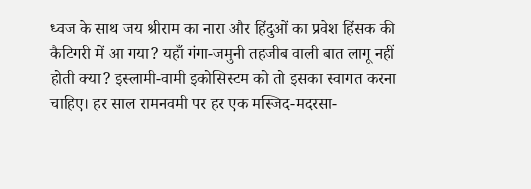ध्वज के साथ जय श्रीराम का नारा और हिंदुओं का प्रवेश हिंसक की कैटिगरी में आ गया? यहाँ गंगा-जमुनी तहजीब वाली बात लागू नहीं होती क्या? इस्लामी-वामी इकोसिस्टम को तो इसका स्वागत करना चाहिए। हर साल रामनवमी पर हर एक मस्जिद-मदरसा-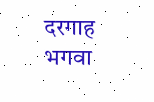दरगाह भगवा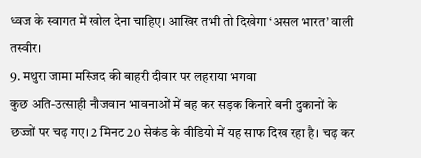ध्वज के स्वागत में खोल देना चाहिए। आखिर तभी तो दिखेगा ‘असल भारत’ वाली तस्वीर।
9. मथुरा जामा मस्जिद की बाहरी दीवार पर लहराया भगवा
कुछ अति-उत्साही नौजवान भावनाओं में बह कर सड़क किनारे बनी दुकानों के छज्जों पर चढ़ गए। 2 मिनट 20 सेकंड के वीडियो में यह साफ दिख रहा है। चढ़ कर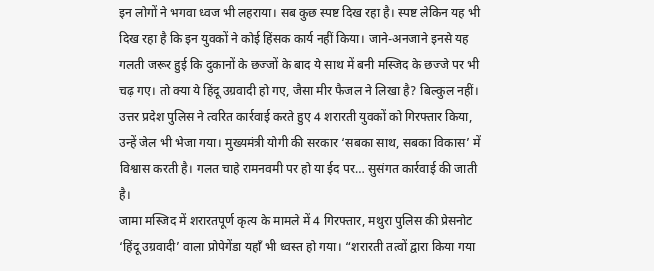इन लोगों ने भगवा ध्वज भी लहराया। सब कुछ स्पष्ट दिख रहा है। स्पष्ट लेकिन यह भी दिख रहा है कि इन युवकों ने कोई हिंसक कार्य नहीं किया। जाने-अनजाने इनसे यह गलती जरूर हुई कि दुकानों के छज्जों के बाद ये साथ में बनी मस्जिद के छज्जे पर भी चढ़ गए। तो क्या ये हिंदू उग्रवादी हो गए, जैसा मीर फैजल ने लिखा है? बिल्कुल नहीं।
उत्तर प्रदेश पुलिस ने त्वरित कार्रवाई करते हुए 4 शरारती युवकों को गिरफ्तार किया, उन्हें जेल भी भेजा गया। मुख्यमंत्री योगी की सरकार ‘सबका साथ, सबका विकास’ में विश्वास करती है। गलत चाहे रामनवमी पर हो या ईद पर… सुसंगत कार्रवाई की जाती है।
जामा मस्जिद में शरारतपूर्ण कृत्य के मामले में 4 गिरफ्तार, मथुरा पुलिस की प्रेसनोट
‘हिंदू उग्रवादी’ वाला प्रोपेगेंडा यहाँ भी ध्वस्त हो गया। “शरारती तत्वों द्वारा किया गया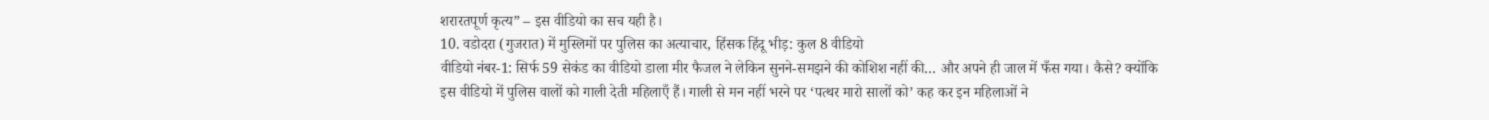शरारतपूर्ण कृत्य” – इस वीडियो का सच यही है।
10. वडोदरा (गुजरात) में मुस्लिमों पर पुलिस का अत्याचार, हिंसक हिंदू भीड़: कुल 8 वीडियो
वीडियो नंबर-1: सिर्फ 59 सेकंड का वीडियो डाला मीर फैजल ने लेकिन सुनने-समझने की कोशिश नहीं की… और अपने ही जाल में फँस गया। कैसे? क्योंकि इस वीडियो में पुलिस वालों को गाली देती महिलाएँ हैं। गाली से मन नहीं भरने पर ‘पत्थर मारो सालों को’ कह कर इन महिलाओं ने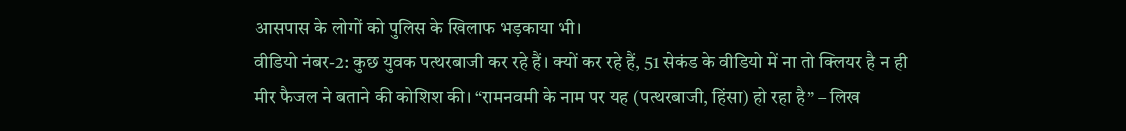आसपास के लोगों को पुलिस के खिलाफ भड़काया भी।
वीडियो नंबर-2: कुछ युवक पत्थरबाजी कर रहे हैं। क्यों कर रहे हैं, 51 सेकंड के वीडियो में ना तो क्लियर है न ही मीर फैजल ने बताने की कोशिश की। “रामनवमी के नाम पर यह (पत्थरबाजी, हिंसा) हो रहा है” – लिख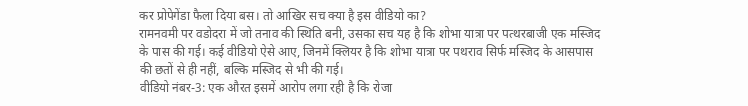कर प्रोपेगेंडा फैला दिया बस। तो आखिर सच क्या है इस वीडियो का?
रामनवमी पर वडोदरा में जो तनाव की स्थिति बनी, उसका सच यह है कि शोभा यात्रा पर पत्थरबाजी एक मस्जिद के पास की गई। कई वीडियो ऐसे आए, जिनमें क्लियर है कि शोभा यात्रा पर पथराव सिर्फ मस्जिद के आसपास की छतों से ही नहीं, बल्कि मस्जिद से भी की गई।
वीडियो नंबर-3: एक औरत इसमें आरोप लगा रही है कि रोजा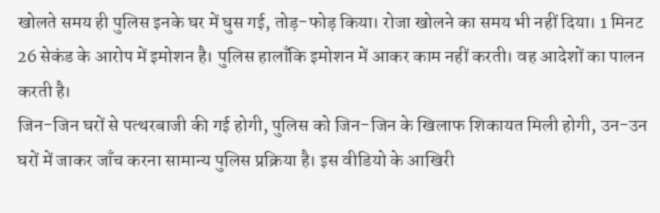खोलते समय ही पुलिस इनके घर में घुस गई, तोड़-फोड़ किया। रोजा खोलने का समय भी नहीं दिया। 1 मिनट 26 सेकंड के आरोप में इमोशन है। पुलिस हालाँकि इमोशन में आकर काम नहीं करती। वह आदेशों का पालन करती है।
जिन-जिन घरों से पत्थरबाजी की गई होगी, पुलिस को जिन-जिन के खिलाफ शिकायत मिली होगी, उन-उन घरों में जाकर जाँच करना सामान्य पुलिस प्रक्रिया है। इस वीडियो के आखिरी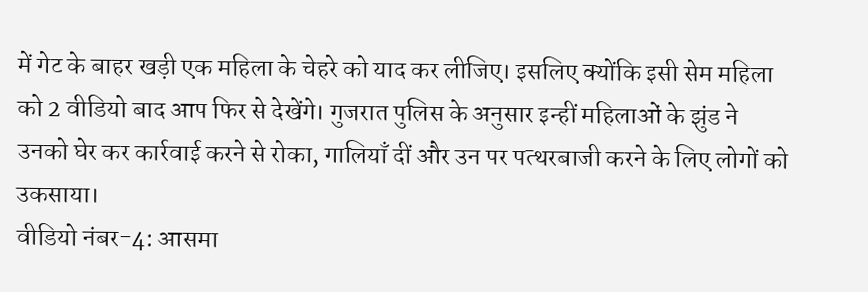में गेट के बाहर खड़ी एक महिला के चेहरे को याद कर लीजिए। इसलिए क्योंकि इसी सेम महिला को 2 वीडियो बाद आप फिर से देखेंगे। गुजरात पुलिस के अनुसार इन्हीं महिलाओं के झुंड ने उनको घेर कर कार्रवाई करने से रोका, गालियाँ दीं और उन पर पत्थरबाजी करने के लिए लोगों को उकसाया।
वीडियो नंबर-4: आसमा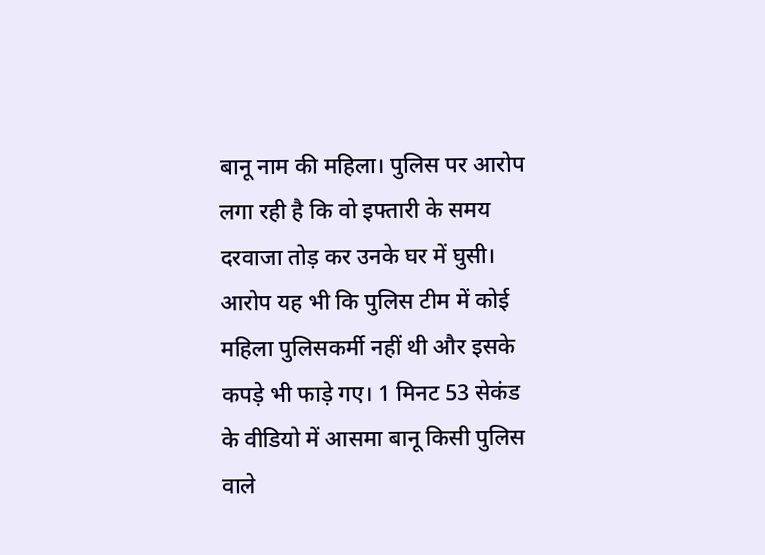बानू नाम की महिला। पुलिस पर आरोप लगा रही है कि वो इफ्तारी के समय दरवाजा तोड़ कर उनके घर में घुसी। आरोप यह भी कि पुलिस टीम में कोई महिला पुलिसकर्मी नहीं थी और इसके कपड़े भी फाड़े गए। 1 मिनट 53 सेकंड के वीडियो में आसमा बानू किसी पुलिस वाले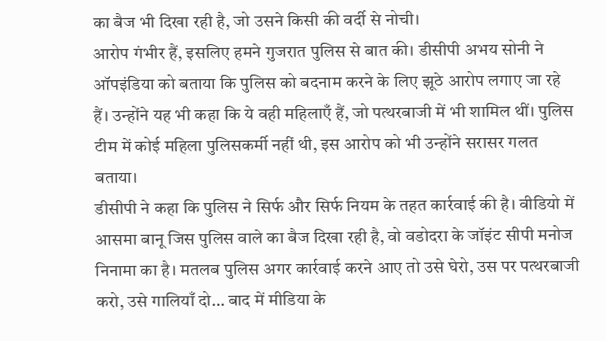का बैज भी दिखा रही है, जो उसने किसी की वर्दी से नोची।
आरोप गंभीर हैं, इसलिए हमने गुजरात पुलिस से बात की। डीसीपी अभय सोनी ने ऑपइंडिया को बताया कि पुलिस को बदनाम करने के लिए झूठे आरोप लगाए जा रहे हैं। उन्होंने यह भी कहा कि ये वही महिलाएँ हैं, जो पत्थरबाजी में भी शामिल थीं। पुलिस टीम में कोई महिला पुलिसकर्मी नहीं थी, इस आरोप को भी उन्होंने सरासर गलत बताया।
डीसीपी ने कहा कि पुलिस ने सिर्फ और सिर्फ नियम के तहत कार्रवाई की है। वीडियो में आसमा बानू जिस पुलिस वाले का बैज दिखा रही है, वो वडोदरा के जॉइंट सीपी मनोज निनामा का है। मतलब पुलिस अगर कार्रवाई करने आए तो उसे घेरो, उस पर पत्थरबाजी करो, उसे गालियाँ दो… बाद में मीडिया के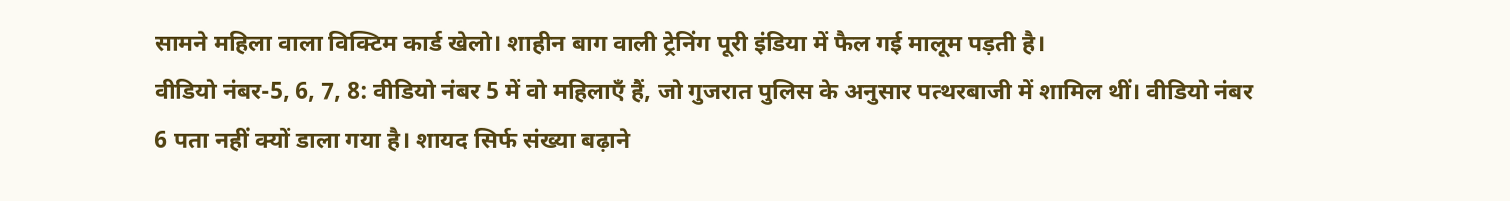सामने महिला वाला विक्टिम कार्ड खेलो। शाहीन बाग वाली ट्रेनिंग पूरी इंडिया में फैल गई मालूम पड़ती है।
वीडियो नंबर-5, 6, 7, 8: वीडियो नंबर 5 में वो महिलाएँ हैं, जो गुजरात पुलिस के अनुसार पत्थरबाजी में शामिल थीं। वीडियो नंबर 6 पता नहीं क्यों डाला गया है। शायद सिर्फ संख्या बढ़ाने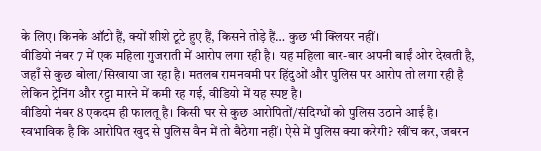के लिए। किनके ऑटो हैं, क्यों शीशे टूटे हुए हैं, किसने तोड़े हैं… कुछ भी क्लियर नहीं।
वीडियो नंबर 7 में एक महिला गुजराती में आरोप लगा रही है। यह महिला बार-बार अपनी बाईं ओर देखती है, जहाँ से कुछ बोला/सिखाया जा रहा है। मतलब रामनवमी पर हिंदुओं और पुलिस पर आरोप तो लगा रही है लेकिन ट्रेनिंग और रट्टा मारने में कमी रह गई, वीडियो में यह स्पष्ट है।
वीडियो नंबर 8 एकदम ही फालतू है। किसी घर से कुछ आरोपितों/संदिग्धों को पुलिस उठाने आई है। स्वभाविक है कि आरोपित खुद से पुलिस वैन में तो बैठेगा नहीं। ऐसे में पुलिस क्या करेगी? खींच कर, जबरन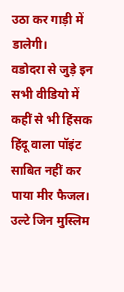उठा कर गाड़ी में डालेगी।
वडोदरा से जुड़े इन सभी वीडियो में कहीं से भी हिंसक हिंदू वाला पॉइंट साबित नहीं कर पाया मीर फैजल। उल्टे जिन मुस्लिम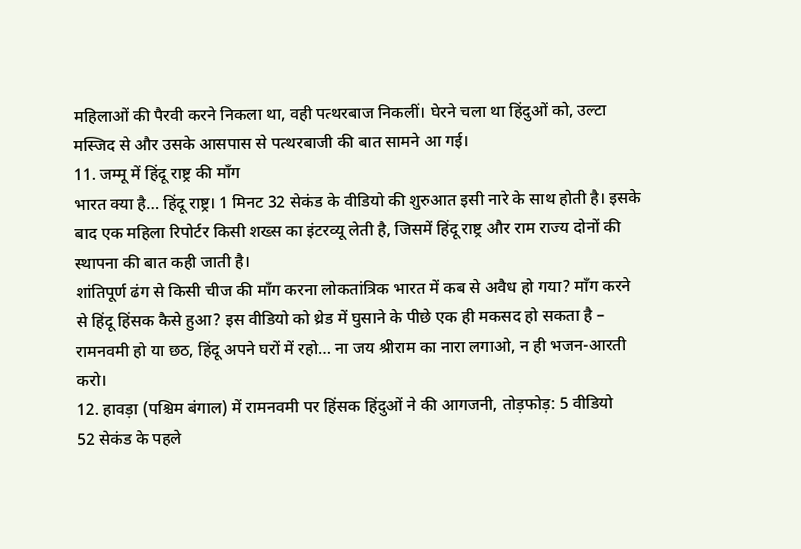महिलाओं की पैरवी करने निकला था, वही पत्थरबाज निकलीं। घेरने चला था हिंदुओं को, उल्टा मस्जिद से और उसके आसपास से पत्थरबाजी की बात सामने आ गई।
11. जम्मू में हिंदू राष्ट्र की माँग
भारत क्या है… हिंदू राष्ट्र। 1 मिनट 32 सेकंड के वीडियो की शुरुआत इसी नारे के साथ होती है। इसके बाद एक महिला रिपोर्टर किसी शख्स का इंटरव्यू लेती है, जिसमें हिंदू राष्ट्र और राम राज्य दोनों की स्थापना की बात कही जाती है।
शांतिपूर्ण ढंग से किसी चीज की माँग करना लोकतांत्रिक भारत में कब से अवैध हो गया? माँग करने से हिंदू हिंसक कैसे हुआ? इस वीडियो को थ्रेड में घुसाने के पीछे एक ही मकसद हो सकता है – रामनवमी हो या छठ, हिंदू अपने घरों में रहो… ना जय श्रीराम का नारा लगाओ, न ही भजन-आरती करो।
12. हावड़ा (पश्चिम बंगाल) में रामनवमी पर हिंसक हिंदुओं ने की आगजनी, तोड़फोड़: 5 वीडियो
52 सेकंड के पहले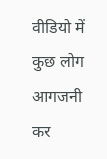वीडियो में कुछ लोग आगजनी कर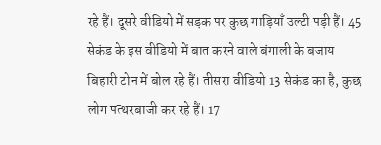रहे हैं। दूसरे वीडियो में सड़क पर कुछ गाड़ियाँ उल्टी पड़ी हैं। 45 सेकंड के इस वीडियो में बात करने वाले बंगाली के बजाय बिहारी टोन में बोल रहे हैं। तीसरा वीडियो 13 सेकंड का है, कुछ लोग पत्थरबाजी कर रहे हैं। 17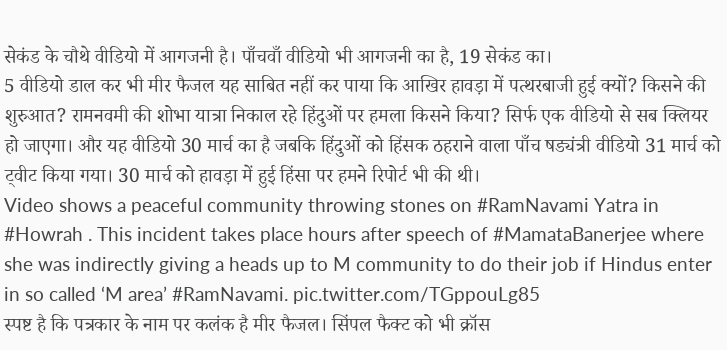सेकंड के चौथे वीडियो में आगजनी है। पाँचवाँ वीडियो भी आगजनी का है, 19 सेकंड का।
5 वीडियो डाल कर भी मीर फैजल यह साबित नहीं कर पाया कि आखिर हावड़ा में पत्थरबाजी हुई क्यों? किसने की शुरुआत? रामनवमी की शोभा यात्रा निकाल रहे हिंदुओं पर हमला किसने किया? सिर्फ एक वीडियो से सब क्लियर हो जाएगा। और यह वीडियो 30 मार्च का है जबकि हिंदुओं को हिंसक ठहराने वाला पाँच षड्यंत्री वीडियो 31 मार्च को ट्वीट किया गया। 30 मार्च को हावड़ा में हुई हिंसा पर हमने रिपोर्ट भी की थी।
Video shows a peaceful community throwing stones on #RamNavami Yatra in #Howrah . This incident takes place hours after speech of #MamataBanerjee where she was indirectly giving a heads up to M community to do their job if Hindus enter in so called ‘M area’ #RamNavami. pic.twitter.com/TGppouLg85
स्पष्ट है कि पत्रकार के नाम पर कलंक है मीर फैजल। सिंपल फैक्ट को भी क्रॉस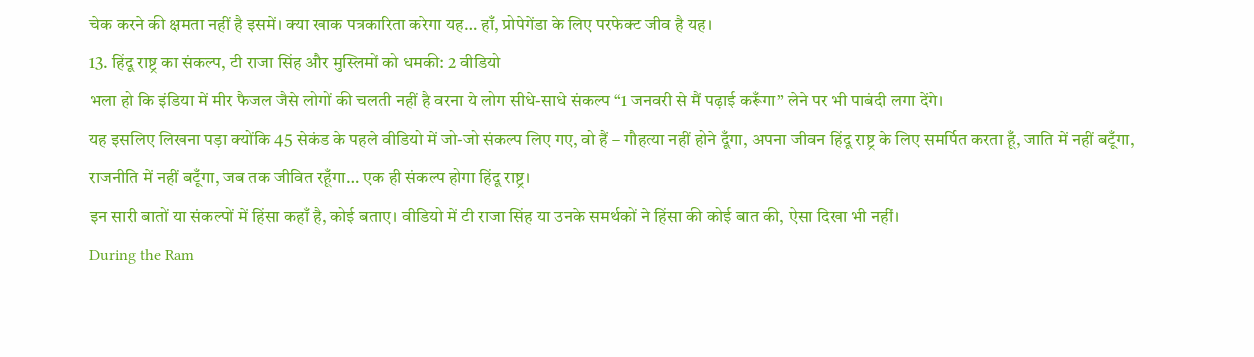चेक करने की क्षमता नहीं है इसमें। क्या खाक पत्रकारिता करेगा यह… हाँ, प्रोपेगेंडा के लिए परफेक्ट जीव है यह।
13. हिंदू राष्ट्र का संकल्प, टी राजा सिंह और मुस्लिमों को धमकी: 2 वीडियो
भला हो कि इंडिया में मीर फैजल जैसे लोगों की चलती नहीं है वरना ये लोग सीधे-साधे संकल्प “1 जनवरी से मैं पढ़ाई करूँगा” लेने पर भी पाबंदी लगा देंगे।
यह इसलिए लिखना पड़ा क्योंकि 45 सेकंड के पहले वीडियो में जो-जो संकल्प लिए गए, वो हैं – गौहत्या नहीं होने दूँगा, अपना जीवन हिंदू राष्ट्र के लिए समर्पित करता हूँ, जाति में नहीं बटूँगा, राजनीति में नहीं बटूँगा, जब तक जीवित रहूँगा… एक ही संकल्प होगा हिंदू राष्ट्र।
इन सारी बातों या संकल्पों में हिंसा कहाँ है, कोई बताए। वीडियो में टी राजा सिंह या उनके समर्थकों ने हिंसा की कोई बात की, ऐसा दिखा भी नहीं।
During the Ram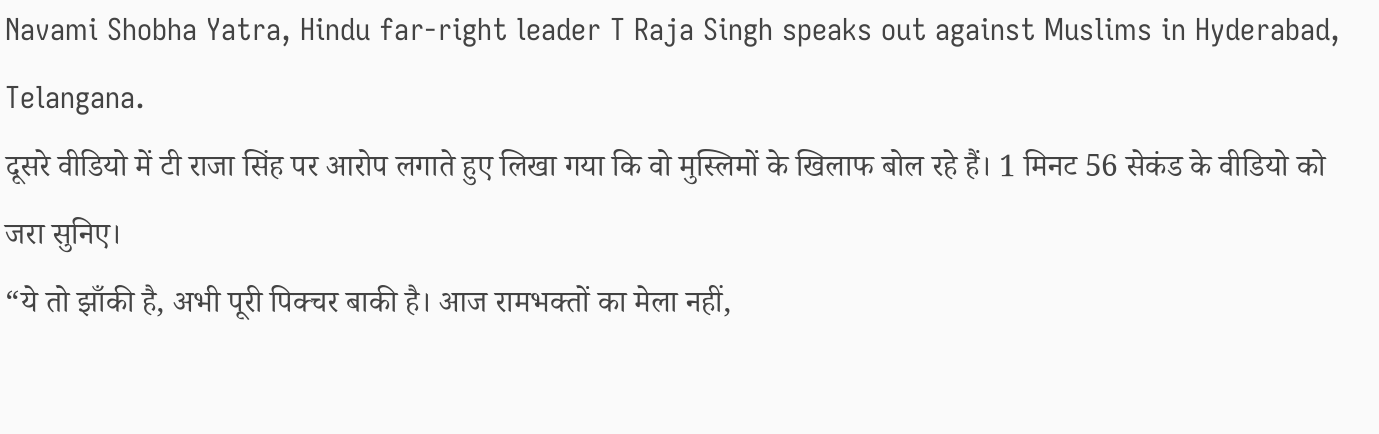Navami Shobha Yatra, Hindu far-right leader T Raja Singh speaks out against Muslims in Hyderabad, Telangana.
दूसरे वीडियो में टी राजा सिंह पर आरोप लगाते हुए लिखा गया कि वो मुस्लिमों के खिलाफ बोल रहे हैं। 1 मिनट 56 सेकंड के वीडियो को जरा सुनिए।
“ये तो झाँकी है, अभी पूरी पिक्चर बाकी है। आज रामभक्तों का मेला नहीं,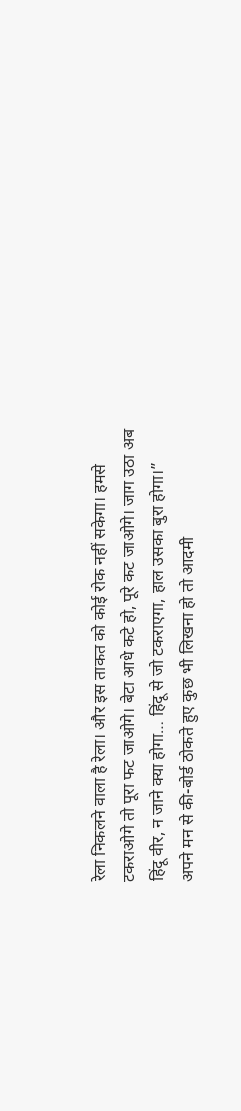रेला निकलने वाला है रेला। और इस ताकत को कोई रोक नहीं सकेगा। हमसे टकराओगे तो पूरा फट जाओगे। बेटा आधे कटे हो, पूरे कट जाओगे। जाग उठा अब हिंदू वीर, न जाने क्या होगा… हिंदू से जो टकराएगा, हाल उसका बुरा होगा।”
अपने मन से की-बोर्ड ठोकते हुए कुछ भी लिखना हो तो आदमी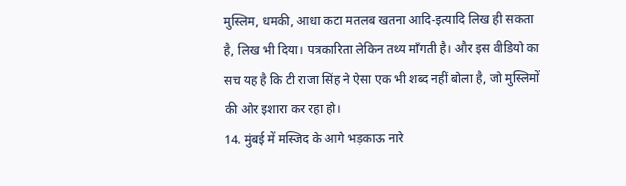मुस्लिम, धमकी, आधा कटा मतलब खतना आदि-इत्यादि लिख ही सकता है, लिख भी दिया। पत्रकारिता लेकिन तथ्य माँगती है। और इस वीडियो का सच यह है कि टी राजा सिंह ने ऐसा एक भी शब्द नहीं बोला है, जो मुस्लिमों की ओर इशारा कर रहा हो।
14. मुंबई में मस्जिद के आगे भड़काऊ नारे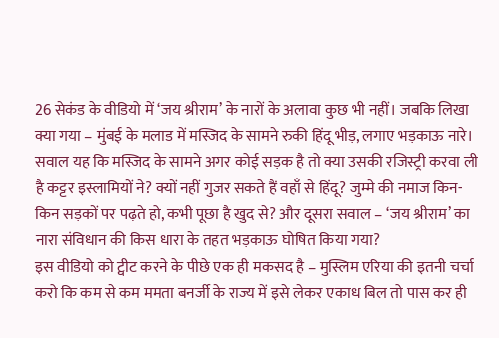26 सेकंड के वीडियो में ‘जय श्रीराम’ के नारों के अलावा कुछ भी नहीं। जबकि लिखा क्या गया – मुंबई के मलाड में मस्जिद के सामने रुकी हिंदू भीड़, लगाए भड़काऊ नारे।
सवाल यह कि मस्जिद के सामने अगर कोई सड़क है तो क्या उसकी रजिस्ट्री करवा ली है कट्टर इस्लामियों ने? क्यों नहीं गुजर सकते हैं वहाँ से हिंदू? जुम्मे की नमाज किन-किन सड़कों पर पढ़ते हो, कभी पूछा है खुद से? और दूसरा सवाल – ‘जय श्रीराम’ का नारा संविधान की किस धारा के तहत भड़काऊ घोषित किया गया?
इस वीडियो को ट्वीट करने के पीछे एक ही मकसद है – मुस्लिम एरिया की इतनी चर्चा करो कि कम से कम ममता बनर्जी के राज्य में इसे लेकर एकाध बिल तो पास कर ही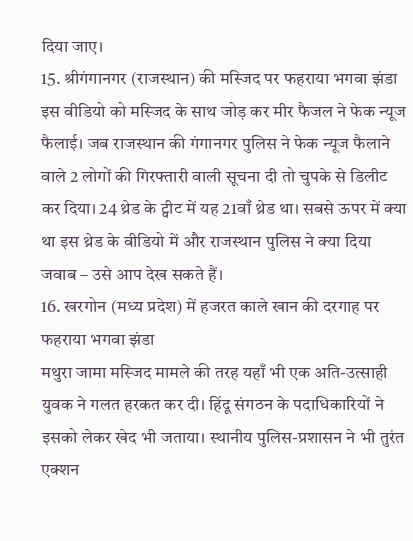दिया जाए।
15. श्रीगंगानगर (राजस्थान) की मस्जिद पर फहराया भगवा झंडा
इस वीडियो को मस्जिद के साथ जोड़ कर मीर फैजल ने फेक न्यूज फैलाई। जब राजस्थान की गंगानगर पुलिस ने फेक न्यूज फैलाने वाले 2 लोगों की गिरफ्तारी वाली सूचना दी तो चुपके से डिलीट कर दिया। 24 थ्रेड के ट्वीट में यह 21वाँ थ्रेड था। सबसे ऊपर में क्या था इस थ्रेड के वीडियो में और राजस्थान पुलिस ने क्या दिया जवाब – उसे आप देख सकते हैं।
16. खरगोन (मध्य प्रदेश) में हजरत काले खान की दरगाह पर फहराया भगवा झंडा
मथुरा जामा मस्जिद मामले की तरह यहाँ भी एक अति-उत्साही युवक ने गलत हरकत कर दी। हिंदू संगठन के पदाधिकारियों ने इसको लेकर खेद भी जताया। स्थानीय पुलिस-प्रशासन ने भी तुरंत एक्शन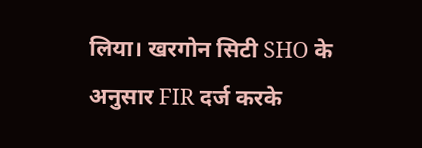लिया। खरगोन सिटी SHO के अनुसार FIR दर्ज करके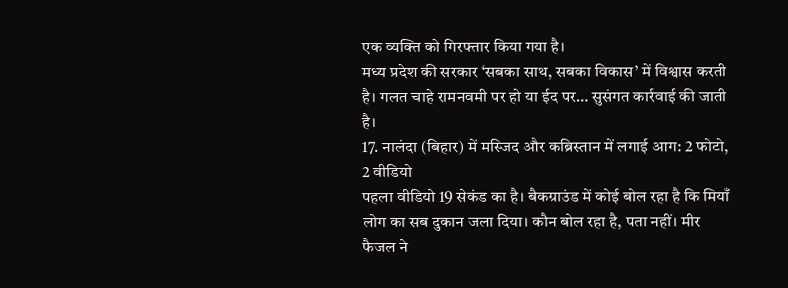एक व्यक्ति को गिरफ्तार किया गया है।
मध्य प्रदेश की सरकार ‘सबका साथ, सबका विकास’ में विश्वास करती है। गलत चाहे रामनवमी पर हो या ईद पर… सुसंगत कार्रवाई की जाती है।
17. नालंदा (बिहार) में मस्जिद और कब्रिस्तान में लगाई आग: 2 फोटो, 2 वीडियो
पहला वीडियो 19 सेकंड का है। बैकग्राउंड में कोई बोल रहा है कि मियाँ लोग का सब दुकान जला दिया। कौन बोल रहा है, पता नहीं। मीर फैजल ने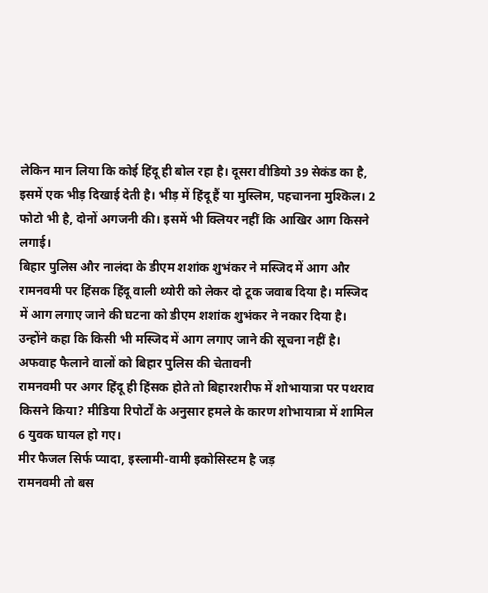लेकिन मान लिया कि कोई हिंदू ही बोल रहा है। दूसरा वीडियो 39 सेकंड का है, इसमें एक भीड़ दिखाई देती है। भीड़ में हिंदू हैं या मुस्लिम, पहचानना मुश्किल। 2 फोटो भी है, दोनों अगजनी की। इसमें भी क्लियर नहीं कि आखिर आग किसने लगाई।
बिहार पुलिस और नालंदा के डीएम शशांक शुभंकर ने मस्जिद में आग और रामनवमी पर हिंसक हिंदू वाली थ्योरी को लेकर दो टूक जवाब दिया है। मस्जिद में आग लगाए जाने की घटना को डीएम शशांक शुभंकर ने नकार दिया है। उन्होंने कहा कि किसी भी मस्जिद में आग लगाए जाने की सूचना नहीं है।
अफवाह फैलाने वालों को बिहार पुलिस की चेतावनी
रामनवमी पर अगर हिंदू ही हिंसक होते तो बिहारशरीफ में शोभायात्रा पर पथराव किसने किया? मीडिया रिपोर्टों के अनुसार हमले के कारण शोभायात्रा में शामिल 6 युवक घायल हो गए।
मीर फैजल सिर्फ प्यादा, इस्लामी-वामी इकोसिस्टम है जड़
रामनवमी तो बस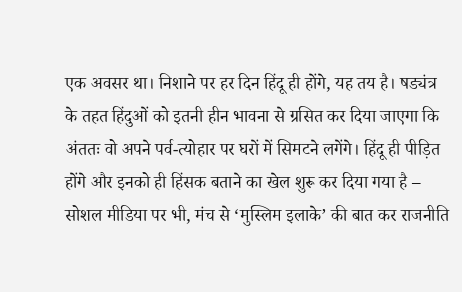एक अवसर था। निशाने पर हर दिन हिंदू ही होंगे, यह तय है। षड्यंत्र के तहत हिंदुओं को इतनी हीन भावना से ग्रसित कर दिया जाएगा कि अंततः वो अपने पर्व-त्योहार पर घरों में सिमटने लगेंगे। हिंदू ही पीड़ित होंगे और इनको ही हिंसक बताने का खेल शुरू कर दिया गया है – सोशल मीडिया पर भी, मंच से ‘मुस्लिम इलाके’ की बात कर राजनीति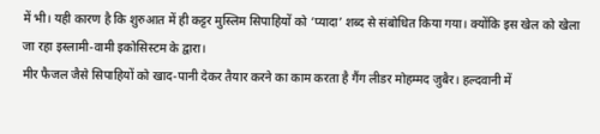में भी। यही कारण है कि शुरुआत में ही कट्टर मुस्लिम सिपाहियों को ‘प्यादा’ शब्द से संबोधित किया गया। क्योंकि इस खेल को खेला जा रहा इस्लामी-वामी इकोसिस्टम के द्वारा।
मीर फैजल जैसे सिपाहियों को खाद-पानी देकर तैयार करने का काम करता है गैंग लीडर मोहम्मद जुबैर। हल्दवानी में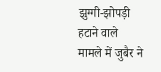झुग्गी-झोपड़ी हटाने वाले मामले में जुबैर ने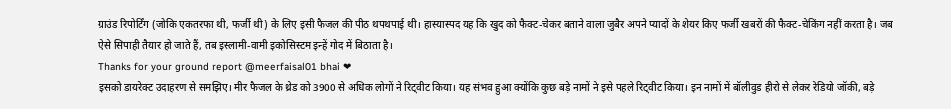ग्राउंड रिपोर्टिंग (जोकि एकतरफा थी, फर्जी थी) के लिए इसी फैजल की पीठ थपथपाई थी। हास्यास्पद यह कि खुद को फैक्ट-चेकर बताने वाला जुबैर अपने प्यादों के शेयर किए फर्जी खबरों की फैक्ट-चेकिंग नहीं करता है। जब ऐसे सिपाही तैयार हो जाते हैं, तब इस्लामी-वामी इकोसिस्टम इन्हें गोद में बिठाता है।
Thanks for your ground report @meerfaisal01 bhai ❤
इसको डायरेक्ट उदाहरण से समझिए। मीर फैजल के थ्रेड को 3900 से अधिक लोगों ने रिट्वीट किया। यह संभव हुआ क्योंकि कुछ बड़े नामों ने इसे पहले रिट्वीट किया। इन नामों में बॉलीवुड हीरो से लेकर रेडियो जॉकी, बड़े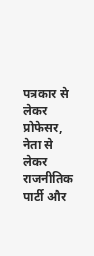पत्रकार से लेकर प्रोफेसर, नेता से लेकर राजनीतिक पार्टी और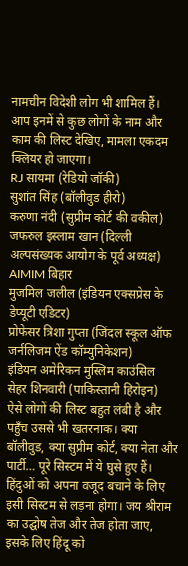नामचीन विदेशी लोग भी शामिल हैं। आप इनमें से कुछ लोगों के नाम और काम की लिस्ट देखिए, मामला एकदम क्लियर हो जाएगा।
RJ सायमा (रेडियो जॉकी)
सुशांत सिंह (बॉलीवुड हीरो)
करुणा नंदी (सुप्रीम कोर्ट की वकील)
जफरुल इस्लाम खान (दिल्ली अल्पसंख्यक आयोग के पूर्व अध्यक्ष)
AIMIM बिहार
मुजमिल जलील (इंडियन एक्सप्रेस के डेप्यूटी एडिटर)
प्रोफेसर त्रिशा गुप्ता (जिंदल स्कूल ऑफ जर्नलिजम ऐंड कॉम्युनिकेशन)
इंडियन अमेरिकन मुस्लिम काउंसिल
सेहर शिनवारी (पाकिस्तानी हिरोइन)
ऐसे लोगों की लिस्ट बहुत लंबी है और पहुँच उससे भी खतरनाक। क्या बॉलीवुड, क्या सुप्रीम कोर्ट, क्या नेता और पार्टी… पूरे सिस्टम में ये घुसे हुए हैं। हिंदुओं को अपना वजूद बचाने के लिए इसी सिस्टम से लड़ना होगा। जय श्रीराम का उद्घोष तेज और तेज होता जाए, इसके लिए हिंदू को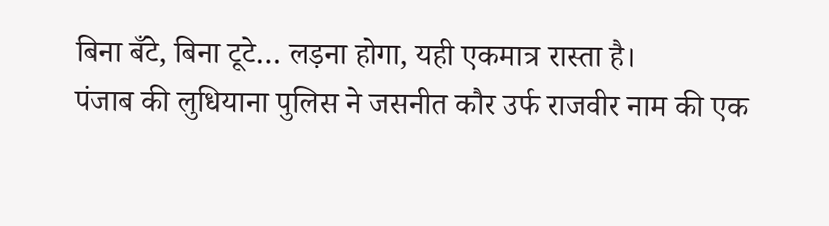बिना बँटे, बिना टूटे… लड़ना होगा, यही एकमात्र रास्ता है।
पंजाब की लुधियाना पुलिस ने जसनीत कौर उर्फ राजवीर नाम की एक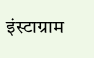इंस्टाग्राम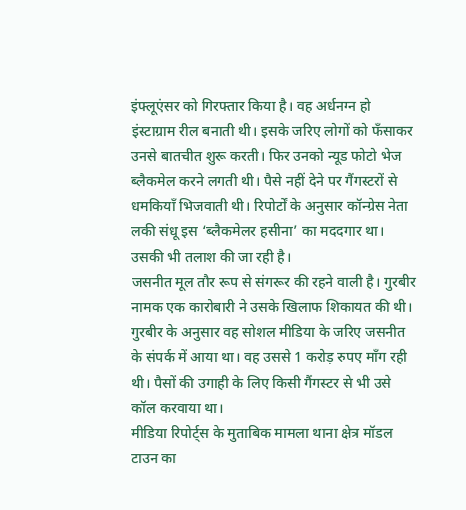इंफ्लूएंसर को गिरफ्तार किया है। वह अर्धनग्न हो इंस्टाग्राम रील बनाती थी। इसके जरिए लोगों को फँसाकर उनसे बातचीत शुरू करती। फिर उनको न्यूड फोटो भेज ब्लैकमेल करने लगती थी। पैसे नहीं देने पर गैंगस्टरों से धमकियाँ भिजवाती थी। रिपोर्टों के अनुसार कॉन्ग्रेस नेता लकी संधू इस ‘ब्लैकमेलर हसीना’ का मददगार था। उसकी भी तलाश की जा रही है।
जसनीत मूल तौर रूप से संगरूर की रहने वाली है। गुरबीर नामक एक कारोबारी ने उसके खिलाफ शिकायत की थी। गुरबीर के अनुसार वह सोशल मीडिया के जरिए जसनीत के संपर्क में आया था। वह उससे 1 करोड़ रुपए माँग रही थी। पैसों की उगाही के लिए किसी गैंगस्टर से भी उसे कॉल करवाया था।
मीडिया रिपोर्ट्स के मुताबिक मामला थाना क्षेत्र मॉडल टाउन का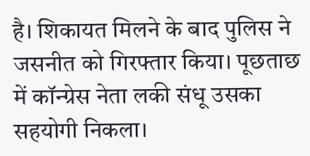है। शिकायत मिलने के बाद पुलिस ने जसनीत को गिरफ्तार किया। पूछताछ में कॉन्ग्रेस नेता लकी संधू उसका सहयोगी निकला।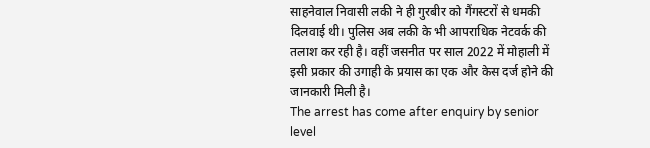साहनेवाल निवासी लकी ने ही गुरबीर को गैंगस्टरों से धमकी दिलवाई थी। पुलिस अब लकी के भी आपराधिक नेटवर्क की तलाश कर रही है। वहीं जसनीत पर साल 2022 में मोहाली में इसी प्रकार की उगाही के प्रयास का एक और केस दर्ज होने की जानकारी मिली है।
The arrest has come after enquiry by senior level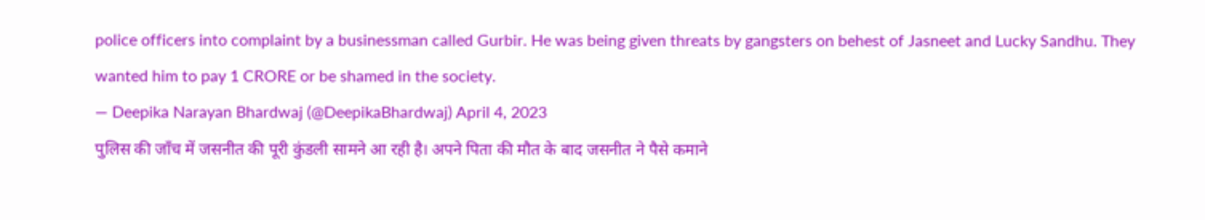police officers into complaint by a businessman called Gurbir. He was being given threats by gangsters on behest of Jasneet and Lucky Sandhu. They wanted him to pay 1 CRORE or be shamed in the society.
— Deepika Narayan Bhardwaj (@DeepikaBhardwaj) April 4, 2023
पुलिस की जाँच में जसनीत की पूरी कुंडली सामने आ रही है। अपने पिता की मौत के बाद जसनीत ने पैसे कमाने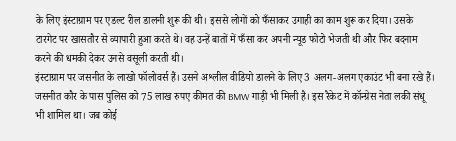के लिए इंस्टाग्राम पर एडल्ट रील डालनी शुरू की थी। इससे लोगों को फँसाकर उगाही का काम शुरू कर दिया। उसके टारगेट पर खासतौर से व्यापारी हुआ करते थे। वह उन्हें बातों में फँसा कर अपनी न्यूड फोटो भेजती थी और फिर बदनाम करने की धमकी देकर उनसे वसूली करती थी।
इंस्टाग्राम पर जसनीत के लाखो फॉलोवर्स हैं। उसने अश्लील वीडियो डालने के लिए 3 अलग-अलग एकाउंट भी बना रखे हैं। जसनीत कौर के पास पुलिस को 75 लाख रुपए कीमत की BMW गाड़ी भी मिली है। इस रैकेट में कॉन्ग्रेस नेता लकी संधू भी शामिल था। जब कोई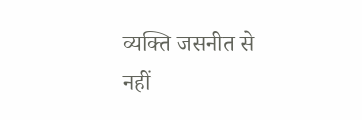व्यक्ति जसनीत से नहीं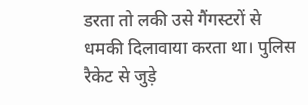डरता तो लकी उसे गैंगस्टरों से धमकी दिलावाया करता था। पुलिस रैकेट से जुड़े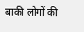बाकी लोगों की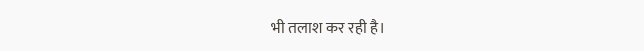भी तलाश कर रही है।